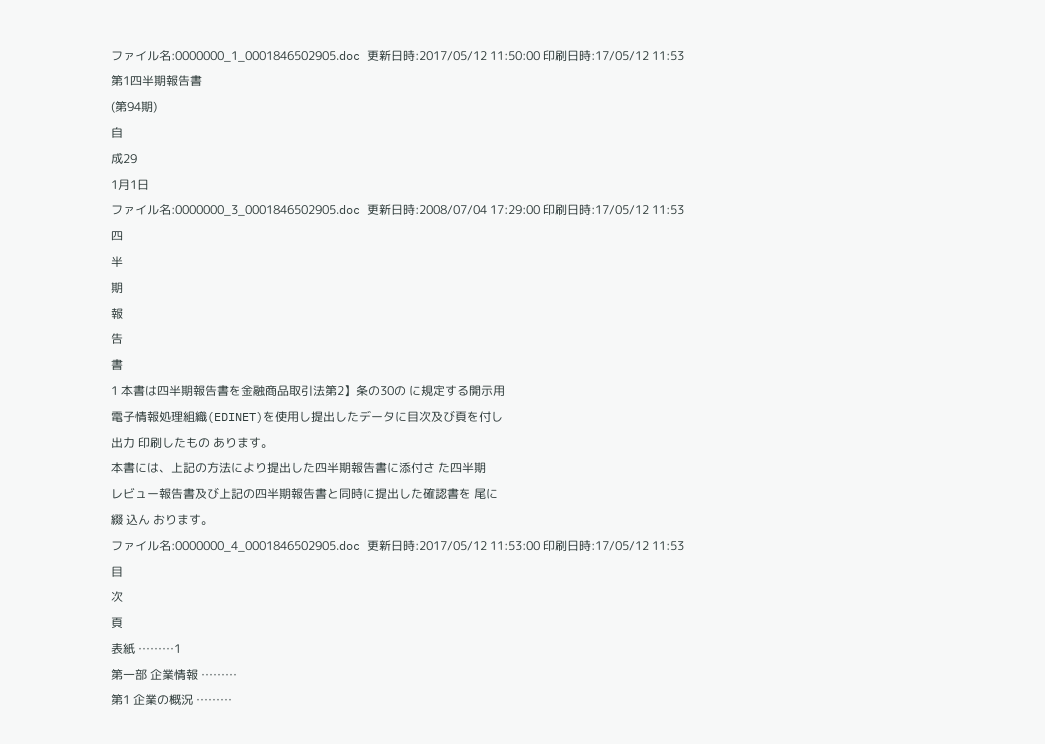ファイル名:0000000_1_0001846502905.doc 更新日時:2017/05/12 11:50:00 印刷日時:17/05/12 11:53
第1四半期報告書
(第94期)
自
成29
1月1日
ファイル名:0000000_3_0001846502905.doc 更新日時:2008/07/04 17:29:00 印刷日時:17/05/12 11:53
四
半
期
報
告
書
1 本書は四半期報告書を金融商品取引法第2】条の30の に規定する開示用
電子情報処理組織(EDINET)を使用し提出したデータに目次及び頁を付し
出力 印刷したもの あります。
本書には、上記の方法により提出した四半期報告書に添付さ た四半期
レビュー報告書及び上記の四半期報告書と同時に提出した確認書を 尾に
綴 込ん おります。
ファイル名:0000000_4_0001846502905.doc 更新日時:2017/05/12 11:53:00 印刷日時:17/05/12 11:53
目
次
頁
表紙 ………1
第一部 企業情報 ………
第1 企業の概況 ………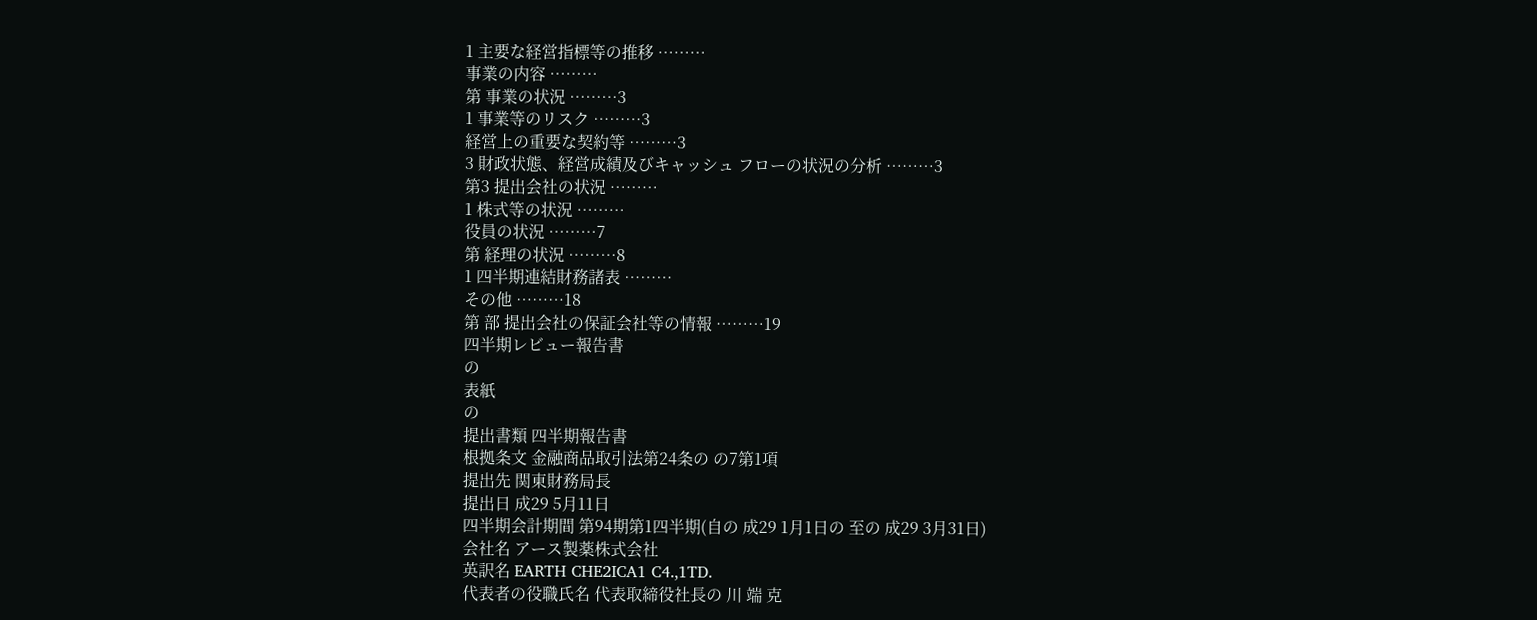1 主要な経営指標等の推移 ………
事業の内容 ………
第 事業の状況 ………3
1 事業等のリスク ………3
経営上の重要な契約等 ………3
3 財政状態、経営成績及びキャッシュ フローの状況の分析 ………3
第3 提出会社の状況 ………
1 株式等の状況 ………
役員の状況 ………7
第 経理の状況 ………8
1 四半期連結財務諸表 ………
その他 ………18
第 部 提出会社の保証会社等の情報 ………19
四半期レビュー報告書
の
表紙
の
提出書類 四半期報告書
根拠条文 金融商品取引法第24条の の7第1項
提出先 関東財務局長
提出日 成29 5月11日
四半期会計期間 第94期第1四半期(自の 成29 1月1日の 至の 成29 3月31日)
会社名 アース製薬株式会社
英訳名 EARTH CHE2ICA1 C4.,1TD.
代表者の役職氏名 代表取締役社長の 川 端 克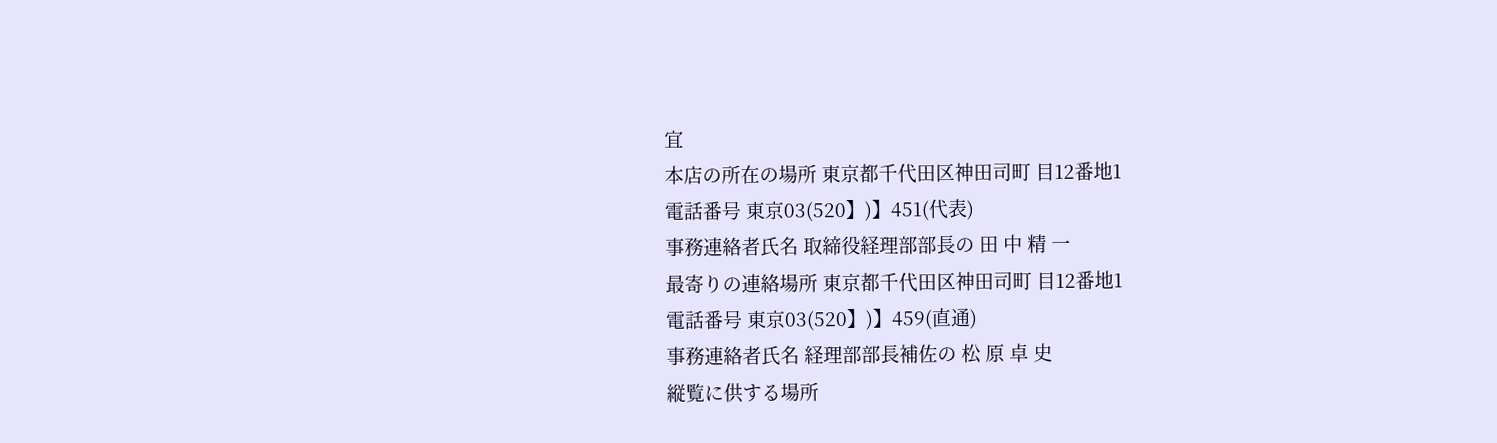宜
本店の所在の場所 東京都千代田区神田司町 目12番地1
電話番号 東京03(520】)】451(代表)
事務連絡者氏名 取締役経理部部長の 田 中 精 一
最寄りの連絡場所 東京都千代田区神田司町 目12番地1
電話番号 東京03(520】)】459(直通)
事務連絡者氏名 経理部部長補佐の 松 原 卓 史
縦覧に供する場所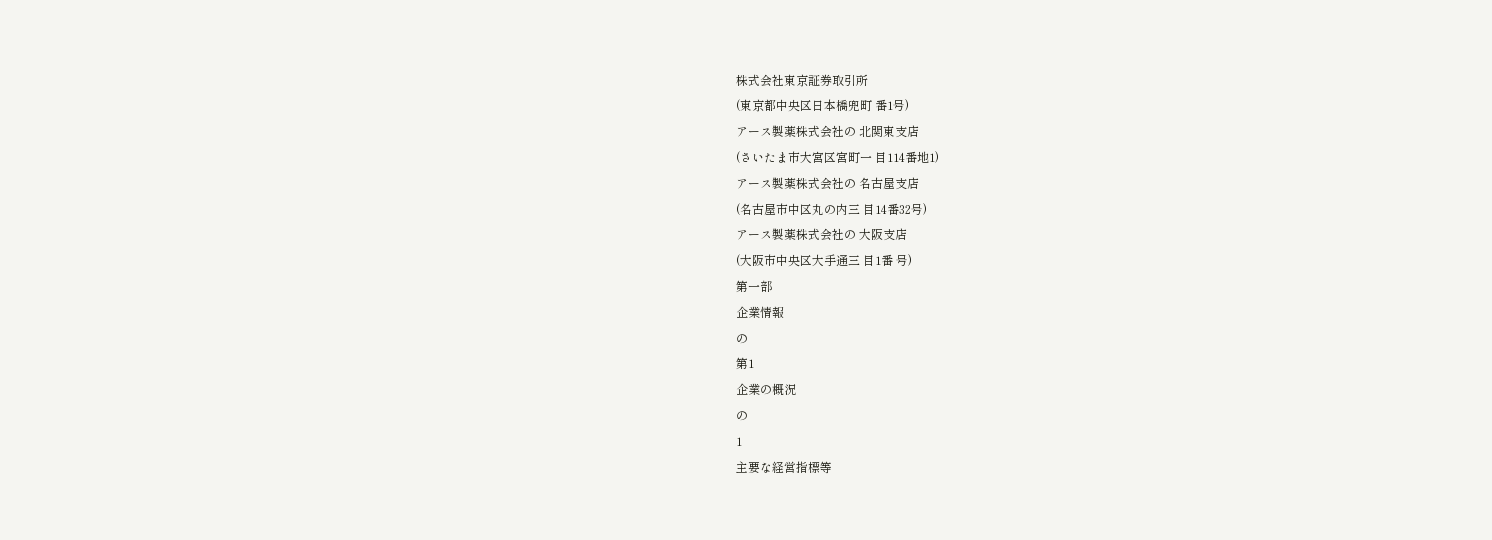株式会社東京証券取引所
(東京都中央区日本橋兜町 番1号)
アース製薬株式会社の 北関東支店
(さいたま市大宮区宮町一 目114番地1)
アース製薬株式会社の 名古屋支店
(名古屋市中区丸の内三 目14番32号)
アース製薬株式会社の 大阪支店
(大阪市中央区大手通三 目1番 号)
第一部
企業情報
の
第1
企業の概況
の
1
主要な経営指標等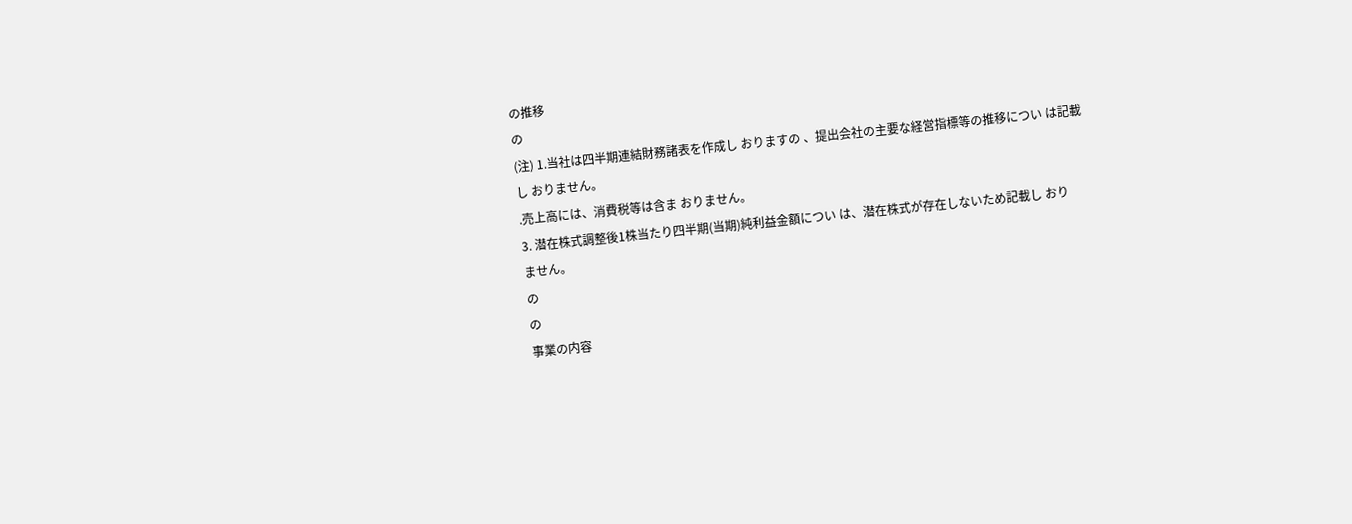の推移
の
(注) 1.当社は四半期連結財務諸表を作成し おりますの 、提出会社の主要な経営指標等の推移につい は記載
し おりません。
.売上高には、消費税等は含ま おりません。
3. 潜在株式調整後1株当たり四半期(当期)純利益金額につい は、潜在株式が存在しないため記載し おり
ません。
の
の
事業の内容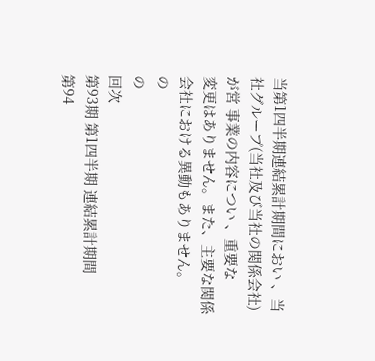当第1四半期連結累計期間におい 、当社グループ(当社及び当社の関係会社)が営 事業の内容につい 、重要な
変更はありません。また、主要な関係会社における異動もありません。
の
の
回次
第93期 第1四半期 連結累計期間
第94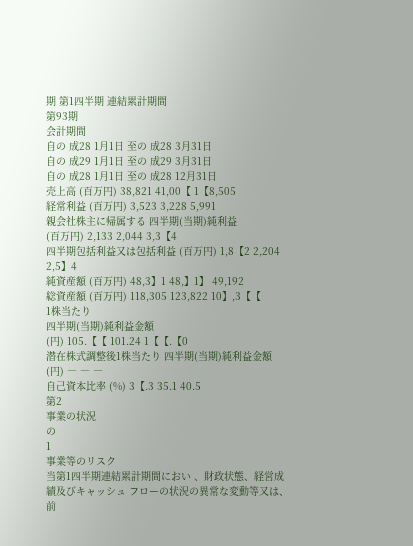期 第1四半期 連結累計期間
第93期
会計期間
自の 成28 1月1日 至の 成28 3月31日
自の 成29 1月1日 至の 成29 3月31日
自の 成28 1月1日 至の 成28 12月31日
売上高 (百万円) 38,821 41,00【 1【8,505
経常利益 (百万円) 3,523 3,228 5,991
親会社株主に帰属する 四半期(当期)純利益
(百万円) 2,133 2,044 3,3【4
四半期包括利益又は包括利益 (百万円) 1,8【2 2,204 2,5】4
純資産額 (百万円) 48,3】1 48,】1】 49,192
総資産額 (百万円) 118,305 123,822 10】,3【【
1株当たり
四半期(当期)純利益金額
(円) 105.【【 101.24 1【【.【0
潜在株式調整後1株当たり 四半期(当期)純利益金額
(円) ― ― ―
自己資本比率 (%) 3【.3 35.1 40.5
第2
事業の状況
の
1
事業等のリスク
当第1四半期連結累計期間におい 、財政状態、経営成績及びキャッシュ フローの状況の異常な変動等又は、前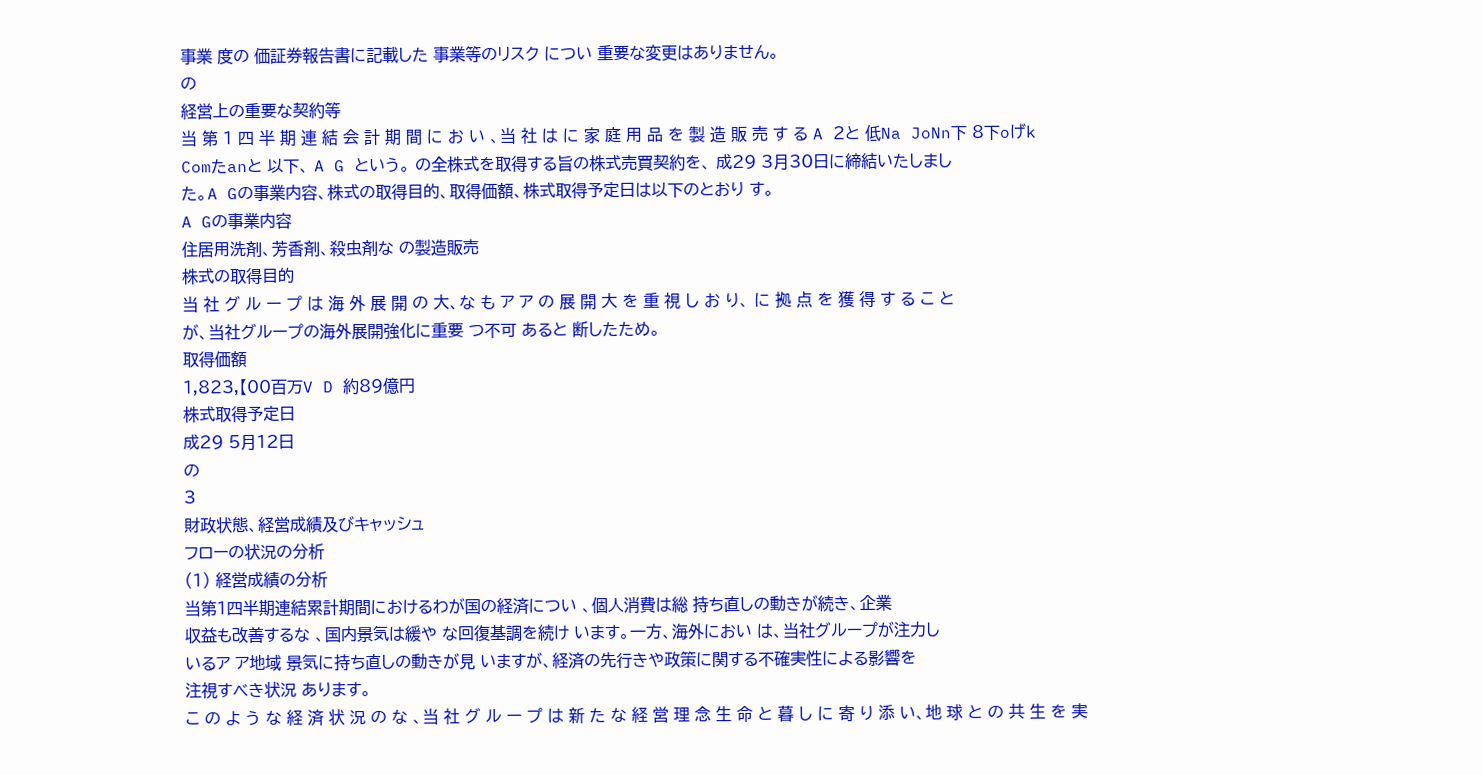事業 度の 価証券報告書に記載した 事業等のリスク につい 重要な変更はありません。
の
経営上の重要な契約等
当 第 1 四 半 期 連 結 会 計 期 間 に お い 、当 社 は に 家 庭 用 品 を 製 造 販 売 す る A 2と 低Na JoNn下 8下oげk
Comたanと 以下、 A G という。 の全株式を取得する旨の株式売買契約を、 成29 3月30日に締結いたしまし
た。A Gの事業内容、株式の取得目的、取得価額、株式取得予定日は以下のとおり す。
A Gの事業内容
住居用洗剤、芳香剤、殺虫剤な の製造販売
株式の取得目的
当 社 グ ル ー プ は 海 外 展 開 の 大、な も ア ア の 展 開 大 を 重 視 し お り、 に 拠 点 を 獲 得 す る こ と
が、当社グループの海外展開強化に重要 つ不可 あると 断したため。
取得価額
1,823,【00百万V D 約89億円
株式取得予定日
成29 5月12日
の
3
財政状態、経営成績及びキャッシュ
フローの状況の分析
(1) 経営成績の分析
当第1四半期連結累計期間におけるわが国の経済につい 、個人消費は総 持ち直しの動きが続き、企業
収益も改善するな 、国内景気は緩や な回復基調を続け います。一方、海外におい は、当社グループが注力し
いるア ア地域 景気に持ち直しの動きが見 いますが、経済の先行きや政策に関する不確実性による影響を
注視すべき状況 あります。
こ の よ う な 経 済 状 況 の な 、当 社 グ ル ー プ は 新 た な 経 営 理 念 生 命 と 暮 し に 寄 り 添 い、地 球 と の 共 生 を 実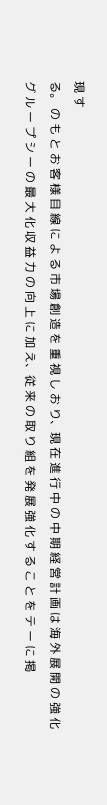現 す
る。 の も と お 客 様 目 線 に よ る 市 場 創 造 を 重 視 し お り、現 在 進 行 中 の 中 期 経 営 計 画 は 海 外 展 開 の 強 化
グ ル ー プ シ ー の 最 大 化 収 益 力 の 向 上 に 加 え、従 来 の 取 り 組 を 発 展 強 化 す る こ と を テ ー に 掲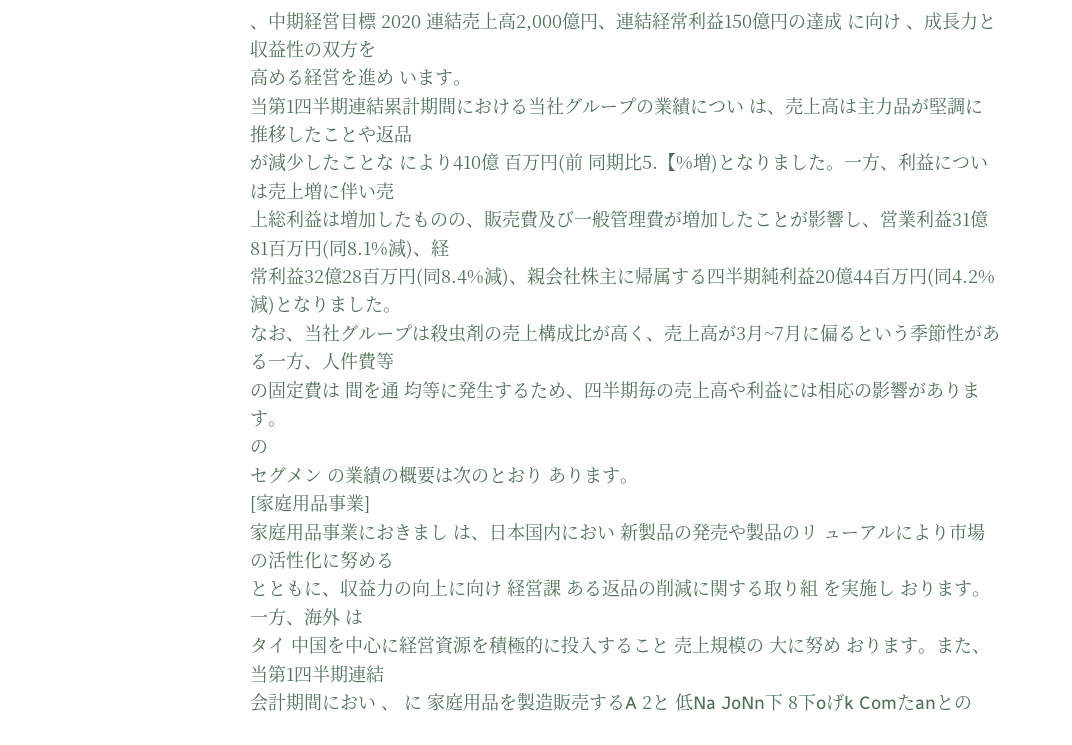、中期経営目標 2020 連結売上高2,000億円、連結経常利益150億円の達成 に向け 、成長力と収益性の双方を
高める経営を進め います。
当第1四半期連結累計期間における当社グループの業績につい は、売上高は主力品が堅調に推移したことや返品
が減少したことな により410億 百万円(前 同期比5.【%増)となりました。一方、利益につい は売上増に伴い売
上総利益は増加したものの、販売費及び一般管理費が増加したことが影響し、営業利益31億81百万円(同8.1%減)、経
常利益32億28百万円(同8.4%減)、親会社株主に帰属する四半期純利益20億44百万円(同4.2%減)となりました。
なお、当社グループは殺虫剤の売上構成比が高く、売上高が3月~7月に偏るという季節性がある一方、人件費等
の固定費は 間を通 均等に発生するため、四半期毎の売上高や利益には相応の影響があります。
の
セグメン の業績の概要は次のとおり あります。
[家庭用品事業]
家庭用品事業におきまし は、日本国内におい 新製品の発売や製品のリ ューアルにより市場の活性化に努める
とともに、収益力の向上に向け 経営課 ある返品の削減に関する取り組 を実施し おります。一方、海外 は
タイ 中国を中心に経営資源を積極的に投入すること 売上規模の 大に努め おります。また、当第1四半期連結
会計期間におい 、 に 家庭用品を製造販売するA 2と 低Na JoNn下 8下oげk Comたanとの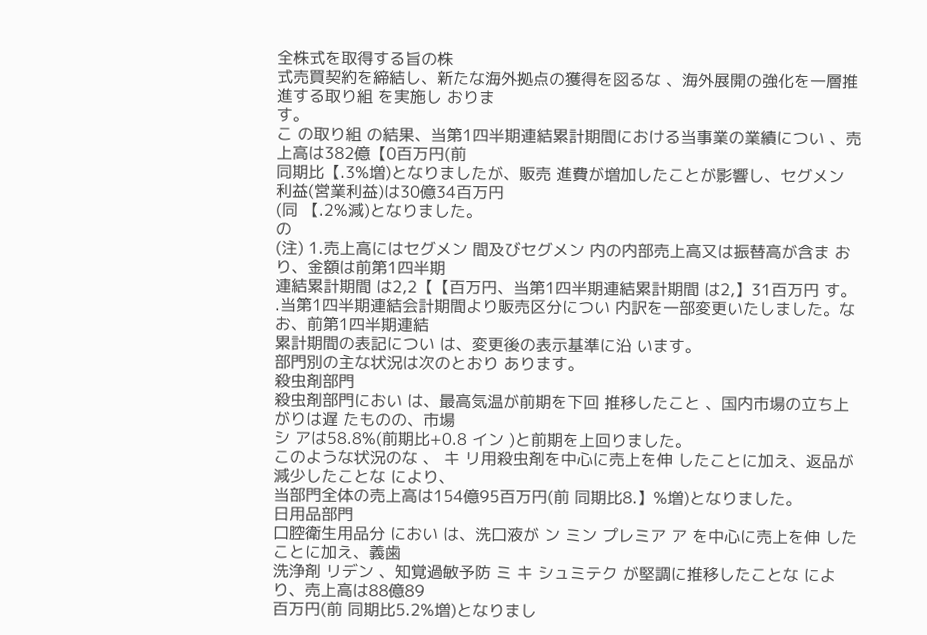全株式を取得する旨の株
式売買契約を締結し、新たな海外拠点の獲得を図るな 、海外展開の強化を一層推進する取り組 を実施し おりま
す。
こ の取り組 の結果、当第1四半期連結累計期間における当事業の業績につい 、売上高は382億【0百万円(前
同期比【.3%増)となりましたが、販売 進費が増加したことが影響し、セグメン 利益(営業利益)は30億34百万円
(同 【.2%減)となりました。
の
(注) 1.売上高にはセグメン 間及びセグメン 内の内部売上高又は振替高が含ま おり、金額は前第1四半期
連結累計期間 は2,2【【百万円、当第1四半期連結累計期間 は2,】31百万円 す。
.当第1四半期連結会計期間より販売区分につい 内訳を一部変更いたしました。なお、前第1四半期連結
累計期間の表記につい は、変更後の表示基準に沿 います。
部門別の主な状況は次のとおり あります。
殺虫剤部門
殺虫剤部門におい は、最高気温が前期を下回 推移したこと 、国内市場の立ち上がりは遅 たものの、市場
シ アは58.8%(前期比+0.8 イン )と前期を上回りました。
このような状況のな 、 キ リ用殺虫剤を中心に売上を伸 したことに加え、返品が減少したことな により、
当部門全体の売上高は154億95百万円(前 同期比8.】%増)となりました。
日用品部門
口腔衛生用品分 におい は、洗口液が ン ミン プレミア ア を中心に売上を伸 したことに加え、義歯
洗浄剤 リデン 、知覚過敏予防 ミ キ シュミテク が堅調に推移したことな により、売上高は88億89
百万円(前 同期比5.2%増)となりまし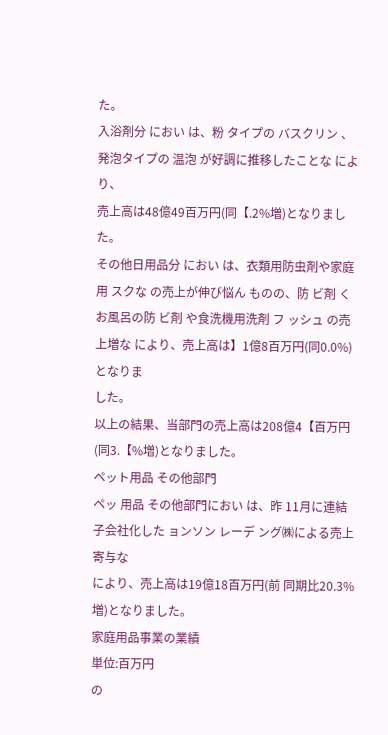た。
入浴剤分 におい は、粉 タイプの バスクリン 、発泡タイプの 温泡 が好調に推移したことな により、
売上高は48億49百万円(同【.2%増)となりました。
その他日用品分 におい は、衣類用防虫剤や家庭用 スクな の売上が伸び悩ん ものの、防 ビ剤 く
お風呂の防 ビ剤 や食洗機用洗剤 フ ッシュ の売上増な により、売上高は】1億8百万円(同0.0%)となりま
した。
以上の結果、当部門の売上高は208億4【百万円(同3.【%増)となりました。
ペット用品 その他部門
ペッ 用品 その他部門におい は、昨 11月に連結子会社化した ョンソン レーデ ング㈱による売上寄与な
により、売上高は19億18百万円(前 同期比20.3%増)となりました。
家庭用品事業の業績
単位:百万円
の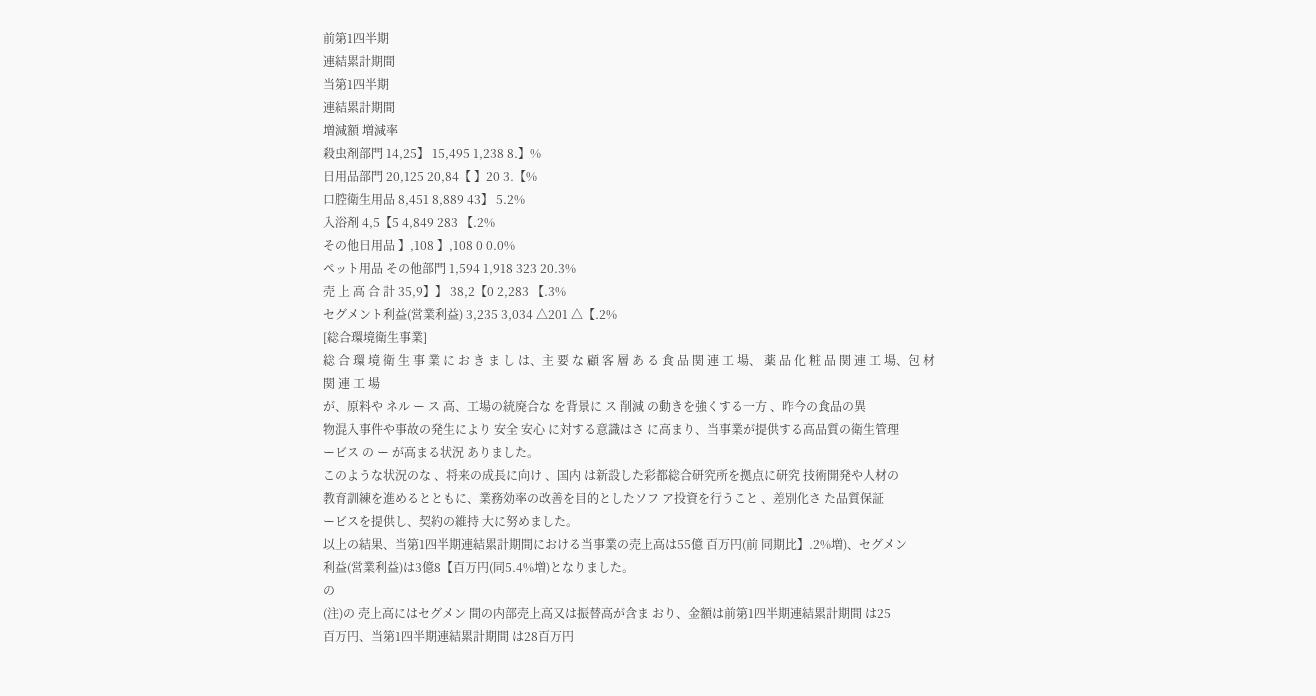前第1四半期
連結累計期間
当第1四半期
連結累計期間
増減額 増減率
殺虫剤部門 14,25】 15,495 1,238 8.】%
日用品部門 20,125 20,84【 】20 3.【%
口腔衛生用品 8,451 8,889 43】 5.2%
入浴剤 4,5【5 4,849 283 【.2%
その他日用品 】,108 】,108 0 0.0%
ペット用品 その他部門 1,594 1,918 323 20.3%
売 上 高 合 計 35,9】】 38,2【0 2,283 【.3%
セグメント利益(営業利益) 3,235 3,034 △201 △【.2%
[総合環境衛生事業]
総 合 環 境 衛 生 事 業 に お き ま し は、主 要 な 顧 客 層 あ る 食 品 関 連 工 場、 薬 品 化 粧 品 関 連 工 場、包 材 関 連 工 場
が、原料や ネル ー ス 高、工場の統廃合な を背景に ス 削減 の動きを強くする一方 、昨今の食品の異
物混入事件や事故の発生により 安全 安心 に対する意識はさ に高まり、当事業が提供する高品質の衛生管理
ービス の ー が高まる状況 ありました。
このような状況のな 、将来の成長に向け 、国内 は新設した彩都総合研究所を拠点に研究 技術開発や人材の
教育訓練を進めるとともに、業務効率の改善を目的としたソフ ア投資を行うこと 、差別化さ た品質保証
ービスを提供し、契約の維持 大に努めました。
以上の結果、当第1四半期連結累計期間における当事業の売上高は55億 百万円(前 同期比】.2%増)、セグメン
利益(営業利益)は3億8【百万円(同5.4%増)となりました。
の
(注)の 売上高にはセグメン 間の内部売上高又は振替高が含ま おり、金額は前第1四半期連結累計期間 は25
百万円、当第1四半期連結累計期間 は28百万円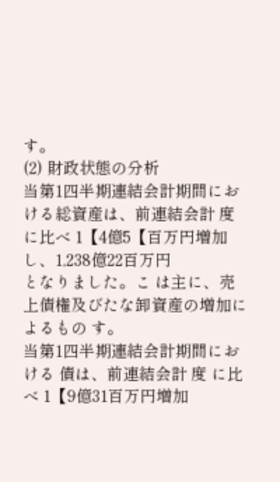す。
(2) 財政状態の分析
当第1四半期連結会計期間における総資産は、前連結会計 度 に比べ 1【4億5【百万円増加し、1,238億22百万円
となりました。こ は主に、売上債権及びたな卸資産の増加によるもの す。
当第1四半期連結会計期間における 債は、前連結会計 度 に比べ 1【9億31百万円増加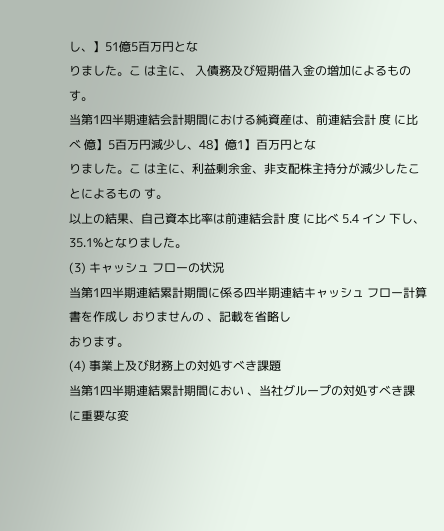し、】51億5百万円とな
りました。こ は主に、 入債務及び短期借入金の増加によるもの す。
当第1四半期連結会計期間における純資産は、前連結会計 度 に比べ 億】5百万円減少し、48】億1】百万円とな
りました。こ は主に、利益剰余金、非支配株主持分が減少したことによるもの す。
以上の結果、自己資本比率は前連結会計 度 に比べ 5.4 イン 下し、35.1%となりました。
(3) キャッシュ フローの状況
当第1四半期連結累計期間に係る四半期連結キャッシュ フロー計算書を作成し おりませんの 、記載を省略し
おります。
(4) 事業上及び財務上の対処すべき課題
当第1四半期連結累計期間におい 、当社グループの対処すべき課 に重要な変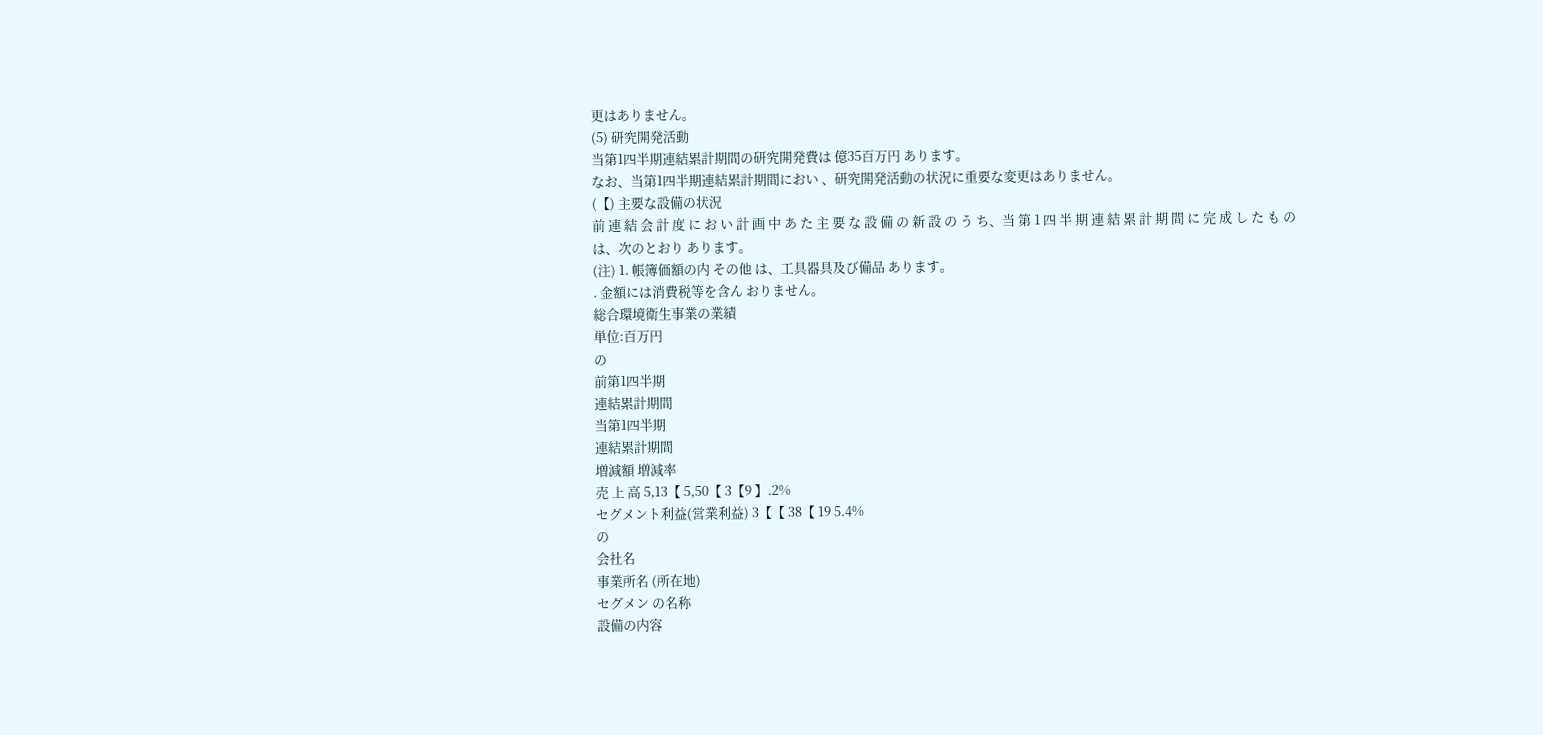更はありません。
(5) 研究開発活動
当第1四半期連結累計期間の研究開発費は 億35百万円 あります。
なお、当第1四半期連結累計期間におい 、研究開発活動の状況に重要な変更はありません。
(【) 主要な設備の状況
前 連 結 会 計 度 に お い 計 画 中 あ た 主 要 な 設 備 の 新 設 の う ち、当 第 1 四 半 期 連 結 累 計 期 間 に 完 成 し た も の
は、次のとおり あります。
(注) 1. 帳簿価額の内 その他 は、工具器具及び備品 あります。
. 金額には消費税等を含ん おりません。
総合環境衛生事業の業績
単位:百万円
の
前第1四半期
連結累計期間
当第1四半期
連結累計期間
増減額 増減率
売 上 高 5,13【 5,50【 3【9 】.2%
セグメント利益(営業利益) 3【【 38【 19 5.4%
の
会社名
事業所名 (所在地)
セグメン の名称
設備の内容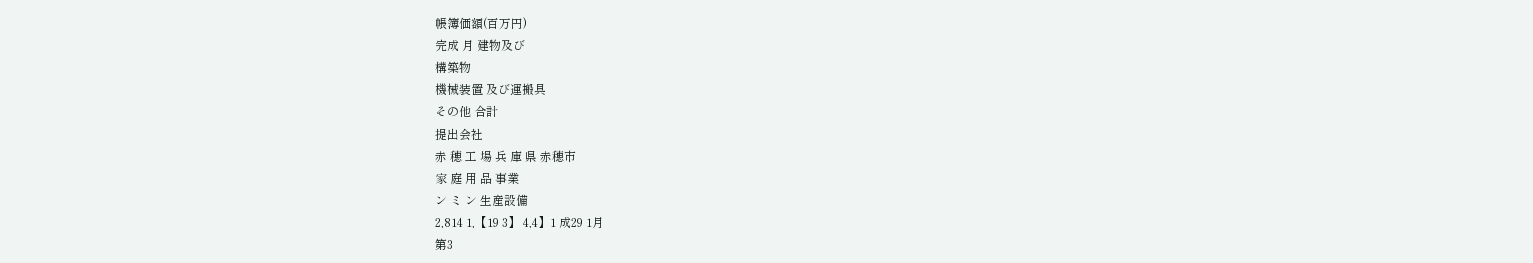帳簿価額(百万円)
完成 月 建物及び
構築物
機械装置 及び運搬具
その他 合計
提出会社
赤 穂 工 場 兵 庫 県 赤穂市
家 庭 用 品 事業
ン ミ ン 生産設備
2,814 1,【19 3】 4,4】1 成29 1月
第3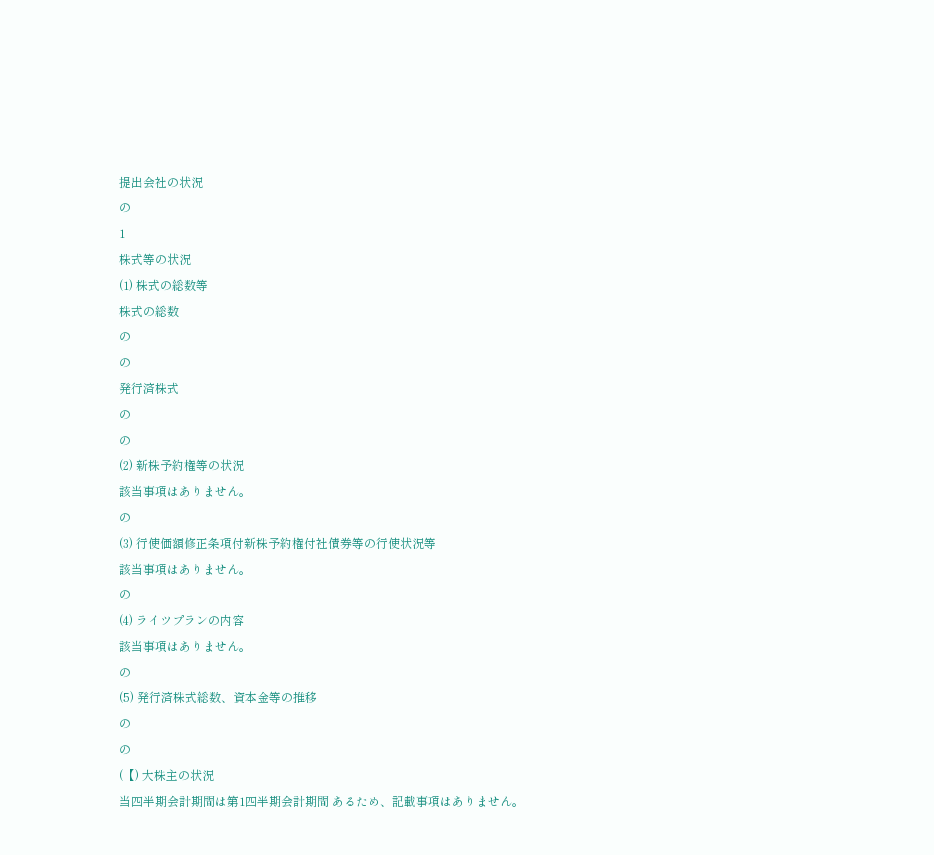提出会社の状況
の
1
株式等の状況
(1) 株式の総数等
株式の総数
の
の
発行済株式
の
の
(2) 新株予約権等の状況
該当事項はありません。
の
(3) 行使価額修正条項付新株予約権付社債券等の行使状況等
該当事項はありません。
の
(4) ライツプランの内容
該当事項はありません。
の
(5) 発行済株式総数、資本金等の推移
の
の
(【) 大株主の状況
当四半期会計期間は第1四半期会計期間 あるため、記載事項はありません。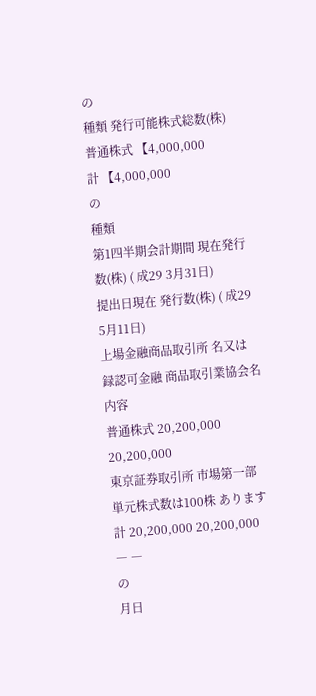の
種類 発行可能株式総数(株)
普通株式 【4,000,000
計 【4,000,000
の
種類
第1四半期会計期間 現在発行数(株) ( 成29 3月31日)
提出日現在 発行数(株) ( 成29 5月11日)
上場金融商品取引所 名又は 録認可金融 商品取引業協会名
内容
普通株式 20,200,000 20,200,000
東京証券取引所 市場第一部
単元株式数は100株 あります
計 20,200,000 20,200,000 ― ―
の
月日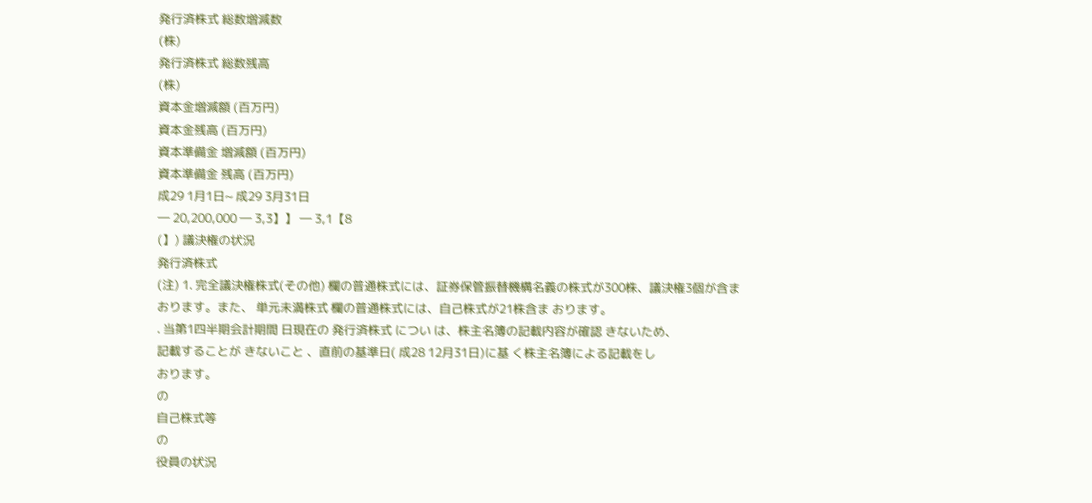発行済株式 総数増減数
(株)
発行済株式 総数残高
(株)
資本金増減額 (百万円)
資本金残高 (百万円)
資本準備金 増減額 (百万円)
資本準備金 残高 (百万円)
成29 1月1日~ 成29 3月31日
― 20,200,000 ― 3,3】】 ― 3,1【8
(】) 議決権の状況
発行済株式
(注) 1. 完全議決権株式(その他) 欄の普通株式には、証券保管振替機構名義の株式が300株、議決権3個が含ま
おります。また、 単元未満株式 欄の普通株式には、自己株式が21株含ま おります。
. 当第1四半期会計期間 日現在の 発行済株式 につい は、株主名簿の記載内容が確認 きないため、
記載することが きないこと 、直前の基準日( 成28 12月31日)に基 く株主名簿による記載をし
おります。
の
自己株式等
の
役員の状況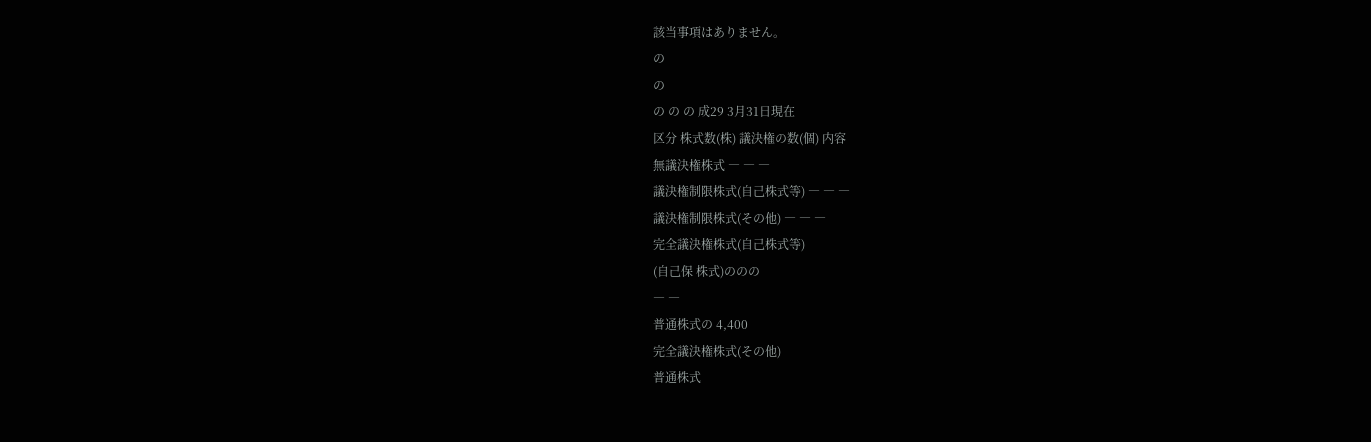該当事項はありません。
の
の
の の の 成29 3月31日現在
区分 株式数(株) 議決権の数(個) 内容
無議決権株式 ― ― ―
議決権制限株式(自己株式等) ― ― ―
議決権制限株式(その他) ― ― ―
完全議決権株式(自己株式等)
(自己保 株式)ののの
― ―
普通株式の 4,400
完全議決権株式(その他)
普通株式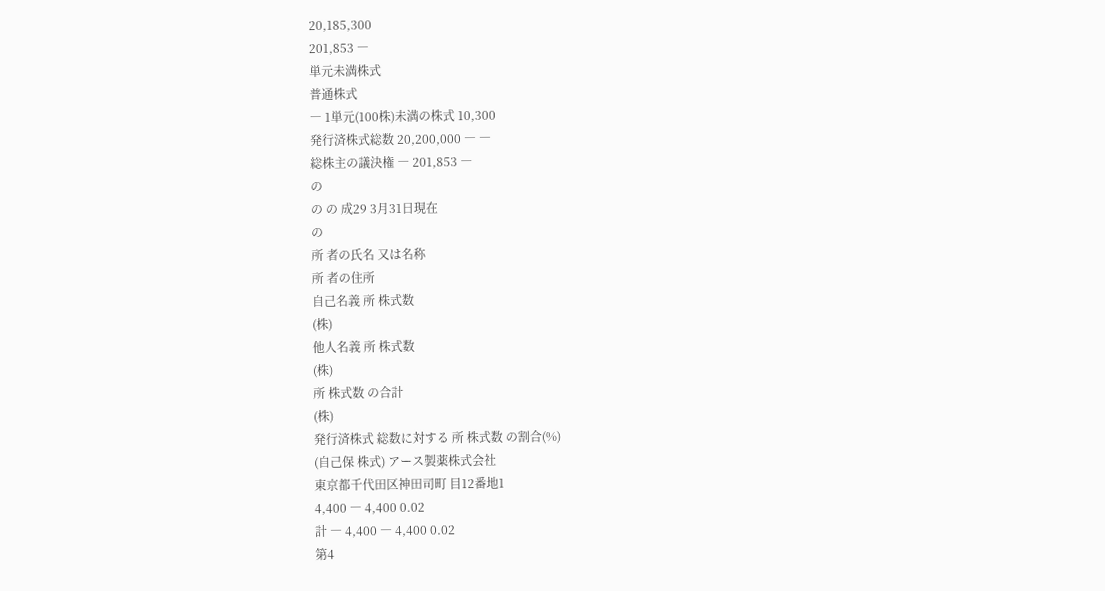20,185,300
201,853 ―
単元未満株式
普通株式
― 1単元(100株)未満の株式 10,300
発行済株式総数 20,200,000 ― ―
総株主の議決権 ― 201,853 ―
の
の の 成29 3月31日現在
の
所 者の氏名 又は名称
所 者の住所
自己名義 所 株式数
(株)
他人名義 所 株式数
(株)
所 株式数 の合計
(株)
発行済株式 総数に対する 所 株式数 の割合(%)
(自己保 株式) アース製薬株式会社
東京都千代田区神田司町 目12番地1
4,400 ― 4,400 0.02
計 ― 4,400 ― 4,400 0.02
第4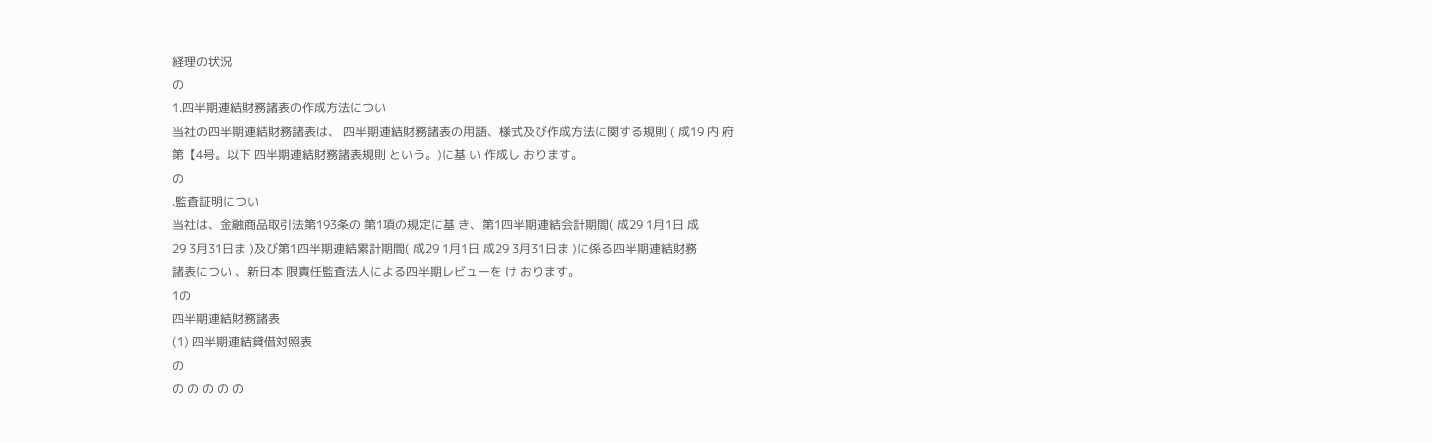経理の状況
の
1.四半期連結財務諸表の作成方法につい
当社の四半期連結財務諸表は、 四半期連結財務諸表の用語、様式及び作成方法に関する規則 ( 成19 内 府
第【4号。以下 四半期連結財務諸表規則 という。)に基 い 作成し おります。
の
.監査証明につい
当社は、金融商品取引法第193条の 第1項の規定に基 き、第1四半期連結会計期間( 成29 1月1日 成
29 3月31日ま )及び第1四半期連結累計期間( 成29 1月1日 成29 3月31日ま )に係る四半期連結財務
諸表につい 、新日本 限責任監査法人による四半期レビューを け おります。
1の
四半期連結財務諸表
(1) 四半期連結貸借対照表
の
の の の の の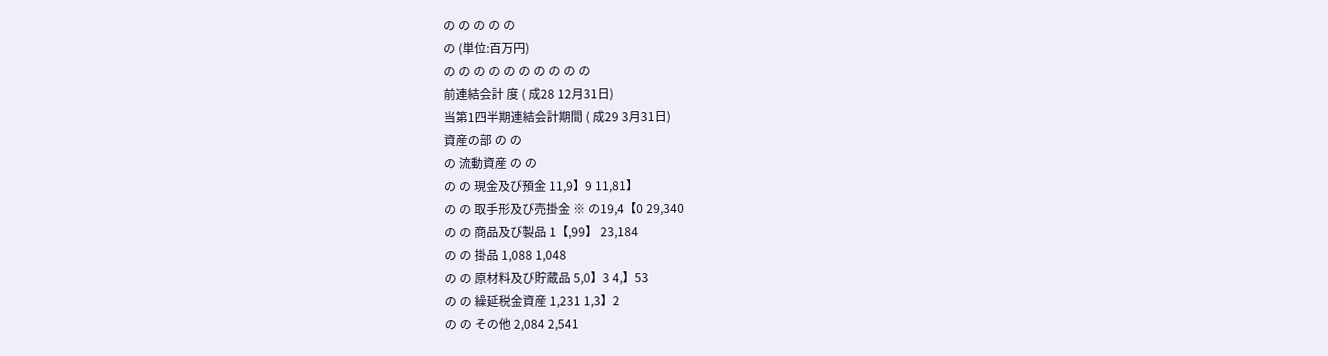の の の の の
の (単位:百万円)
の の の の の の の の の の
前連結会計 度 ( 成28 12月31日)
当第1四半期連結会計期間 ( 成29 3月31日)
資産の部 の の
の 流動資産 の の
の の 現金及び預金 11,9】9 11,81】
の の 取手形及び売掛金 ※ の19,4【0 29,340
の の 商品及び製品 1【,99】 23,184
の の 掛品 1,088 1,048
の の 原材料及び貯蔵品 5,0】3 4,】53
の の 繰延税金資産 1,231 1,3】2
の の その他 2,084 2,541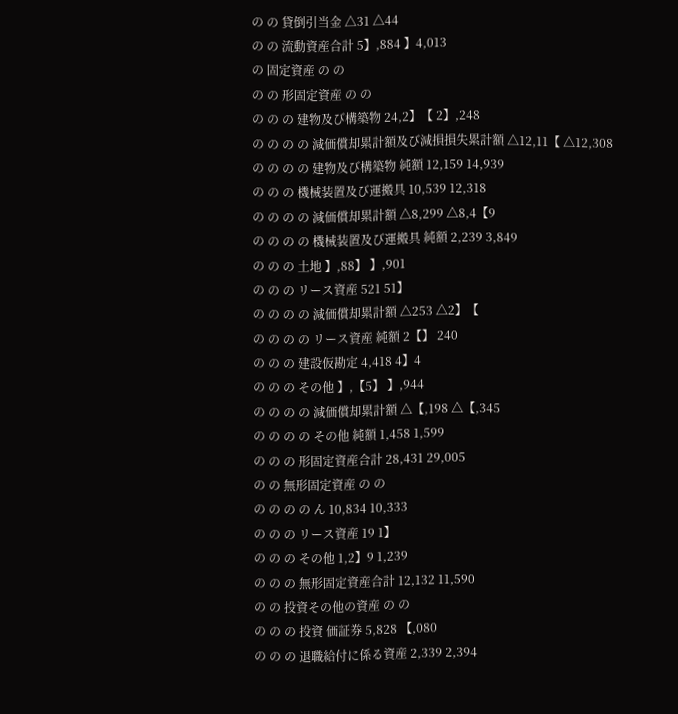の の 貸倒引当金 △31 △44
の の 流動資産合計 5】,884 】4,013
の 固定資産 の の
の の 形固定資産 の の
の の の 建物及び構築物 24,2】【 2】,248
の の の の 減価償却累計額及び減損損失累計額 △12,11【 △12,308
の の の の 建物及び構築物 純額 12,159 14,939
の の の 機械装置及び運搬具 10,539 12,318
の の の の 減価償却累計額 △8,299 △8,4【9
の の の の 機械装置及び運搬具 純額 2,239 3,849
の の の 土地 】,88】 】,901
の の の リース資産 521 51】
の の の の 減価償却累計額 △253 △2】【
の の の の リース資産 純額 2【】 240
の の の 建設仮勘定 4,418 4】4
の の の その他 】,【5】 】,944
の の の の 減価償却累計額 △【,198 △【,345
の の の の その他 純額 1,458 1,599
の の の 形固定資産合計 28,431 29,005
の の 無形固定資産 の の
の の の の ん 10,834 10,333
の の の リース資産 19 1】
の の の その他 1,2】9 1,239
の の の 無形固定資産合計 12,132 11,590
の の 投資その他の資産 の の
の の の 投資 価証券 5,828 【,080
の の の 退職給付に係る資産 2,339 2,394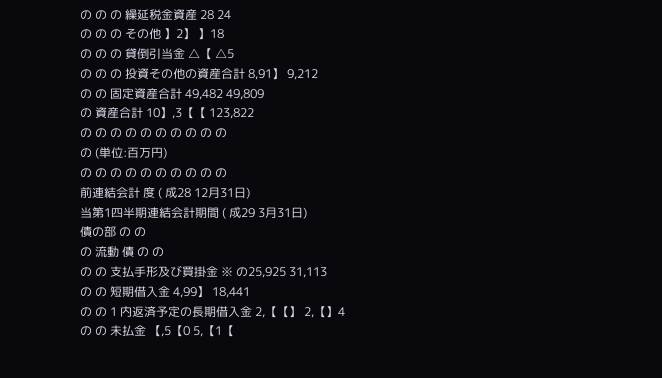の の の 繰延税金資産 28 24
の の の その他 】2】 】18
の の の 貸倒引当金 △【 △5
の の の 投資その他の資産合計 8,91】 9,212
の の 固定資産合計 49,482 49,809
の 資産合計 10】,3【【 123,822
の の の の の の の の の の
の (単位:百万円)
の の の の の の の の の の
前連結会計 度 ( 成28 12月31日)
当第1四半期連結会計期間 ( 成29 3月31日)
債の部 の の
の 流動 債 の の
の の 支払手形及び買掛金 ※ の25,925 31,113
の の 短期借入金 4,99】 18,441
の の 1 内返済予定の長期借入金 2,【【】 2,【】4
の の 未払金 【,5【0 5,【1【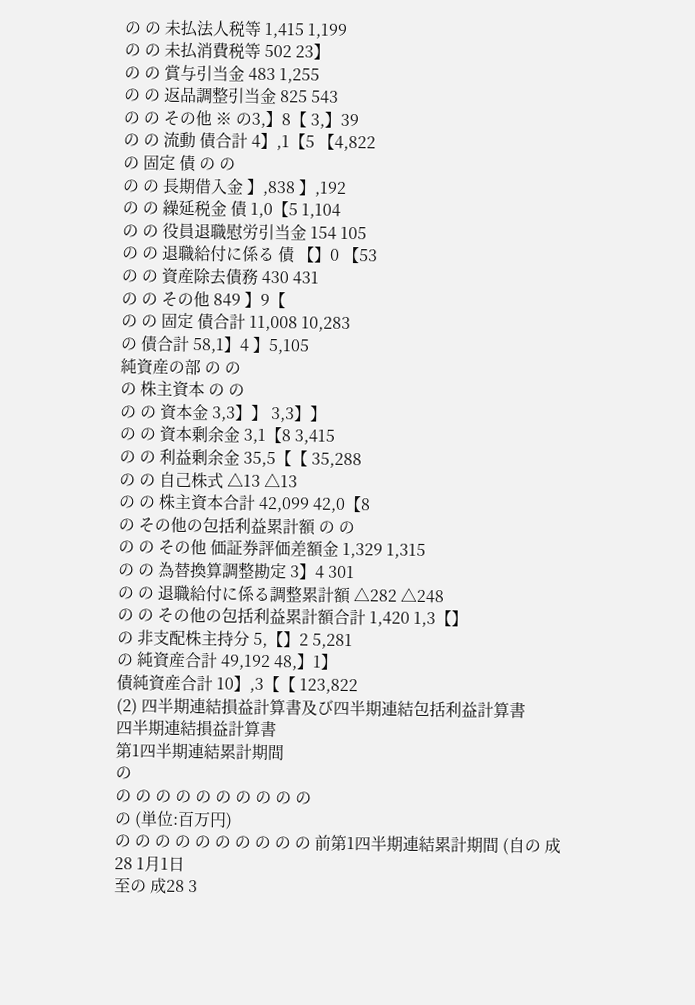の の 未払法人税等 1,415 1,199
の の 未払消費税等 502 23】
の の 賞与引当金 483 1,255
の の 返品調整引当金 825 543
の の その他 ※ の3,】8【 3,】39
の の 流動 債合計 4】,1【5 【4,822
の 固定 債 の の
の の 長期借入金 】,838 】,192
の の 繰延税金 債 1,0【5 1,104
の の 役員退職慰労引当金 154 105
の の 退職給付に係る 債 【】0 【53
の の 資産除去債務 430 431
の の その他 849 】9【
の の 固定 債合計 11,008 10,283
の 債合計 58,1】4 】5,105
純資産の部 の の
の 株主資本 の の
の の 資本金 3,3】】 3,3】】
の の 資本剰余金 3,1【8 3,415
の の 利益剰余金 35,5【【 35,288
の の 自己株式 △13 △13
の の 株主資本合計 42,099 42,0【8
の その他の包括利益累計額 の の
の の その他 価証券評価差額金 1,329 1,315
の の 為替換算調整勘定 3】4 301
の の 退職給付に係る調整累計額 △282 △248
の の その他の包括利益累計額合計 1,420 1,3【】
の 非支配株主持分 5,【】2 5,281
の 純資産合計 49,192 48,】1】
債純資産合計 10】,3【【 123,822
(2) 四半期連結損益計算書及び四半期連結包括利益計算書
四半期連結損益計算書
第1四半期連結累計期間
の
の の の の の の の の の の
の (単位:百万円)
の の の の の の の の の の 前第1四半期連結累計期間 (自の 成28 1月1日
至の 成28 3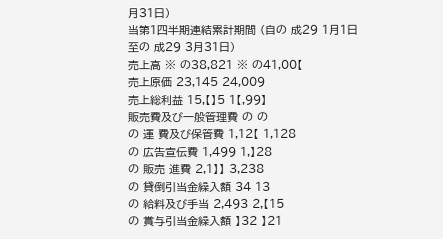月31日)
当第1四半期連結累計期間 (自の 成29 1月1日
至の 成29 3月31日)
売上高 ※ の38,821 ※ の41,00【
売上原価 23,145 24,009
売上総利益 15,【】5 1【,99】
販売費及び一般管理費 の の
の 運 費及び保管費 1,12【 1,128
の 広告宣伝費 1,499 1,】28
の 販売 進費 2,1】】 3,238
の 貸倒引当金繰入額 34 13
の 給料及び手当 2,493 2,【15
の 賞与引当金繰入額 】32 】21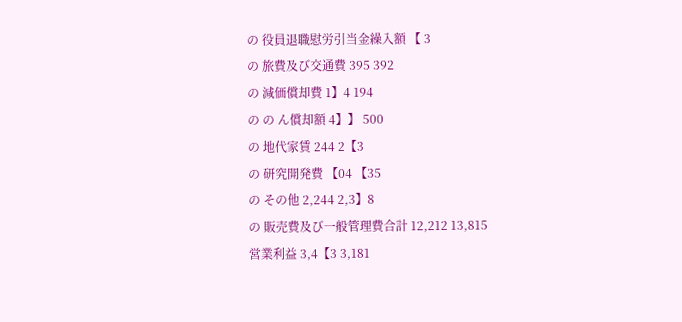の 役員退職慰労引当金繰入額 【 3
の 旅費及び交通費 395 392
の 減価償却費 1】4 194
の の ん償却額 4】】 500
の 地代家賃 244 2【3
の 研究開発費 【04 【35
の その他 2,244 2,3】8
の 販売費及び一般管理費合計 12,212 13,815
営業利益 3,4【3 3,181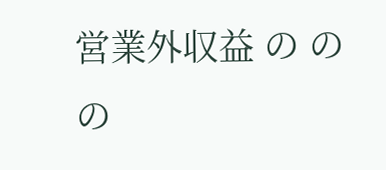営業外収益 の の
の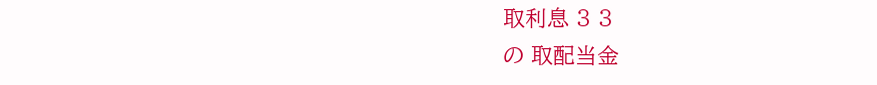取利息 3 3
の 取配当金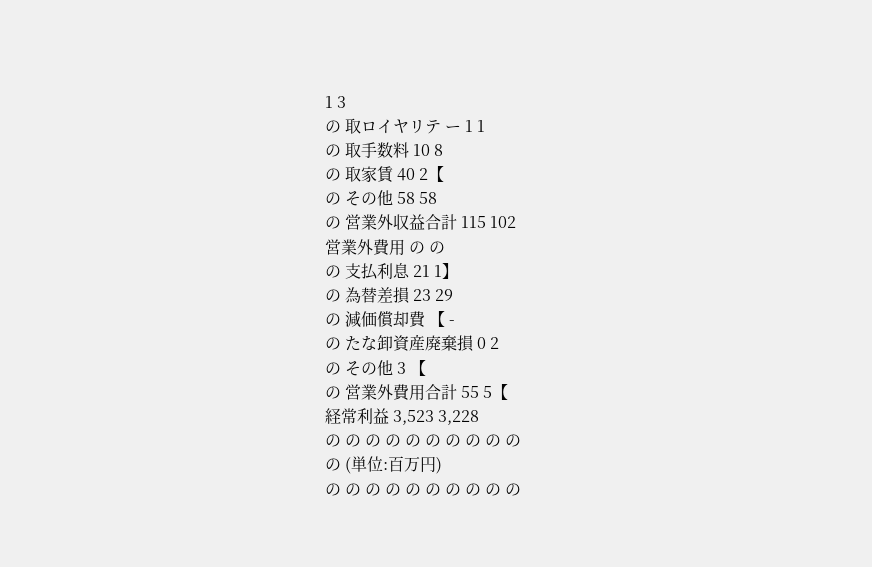1 3
の 取ロイヤリテ ー 1 1
の 取手数料 10 8
の 取家賃 40 2【
の その他 58 58
の 営業外収益合計 115 102
営業外費用 の の
の 支払利息 21 1】
の 為替差損 23 29
の 減価償却費 【 -
の たな卸資産廃棄損 0 2
の その他 3 【
の 営業外費用合計 55 5【
経常利益 3,523 3,228
の の の の の の の の の の
の (単位:百万円)
の の の の の の の の の の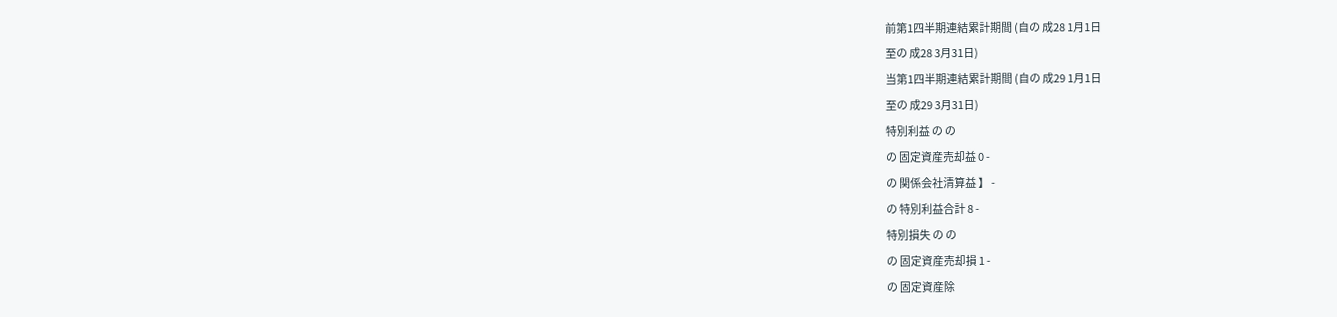前第1四半期連結累計期間 (自の 成28 1月1日
至の 成28 3月31日)
当第1四半期連結累計期間 (自の 成29 1月1日
至の 成29 3月31日)
特別利益 の の
の 固定資産売却益 0 -
の 関係会社清算益 】 -
の 特別利益合計 8 -
特別損失 の の
の 固定資産売却損 1 -
の 固定資産除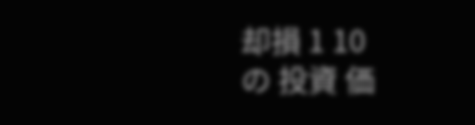却損 1 10
の 投資 価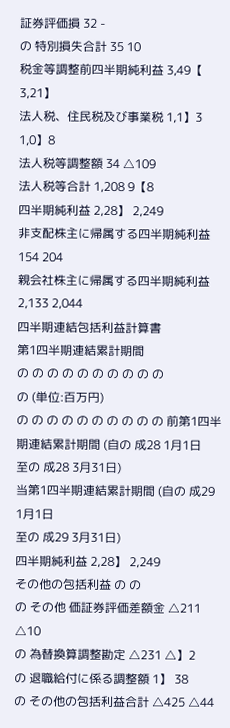証券評価損 32 -
の 特別損失合計 35 10
税金等調整前四半期純利益 3,49【 3,21】
法人税、住民税及び事業税 1,1】3 1,0】8
法人税等調整額 34 △109
法人税等合計 1,208 9【8
四半期純利益 2,28】 2,249
非支配株主に帰属する四半期純利益 154 204
親会社株主に帰属する四半期純利益 2,133 2,044
四半期連結包括利益計算書
第1四半期連結累計期間
の の の の の の の の の の
の (単位:百万円)
の の の の の の の の の の 前第1四半期連結累計期間 (自の 成28 1月1日
至の 成28 3月31日)
当第1四半期連結累計期間 (自の 成29 1月1日
至の 成29 3月31日)
四半期純利益 2,28】 2,249
その他の包括利益 の の
の その他 価証券評価差額金 △211 △10
の 為替換算調整勘定 △231 △】2
の 退職給付に係る調整額 1】 38
の その他の包括利益合計 △425 △44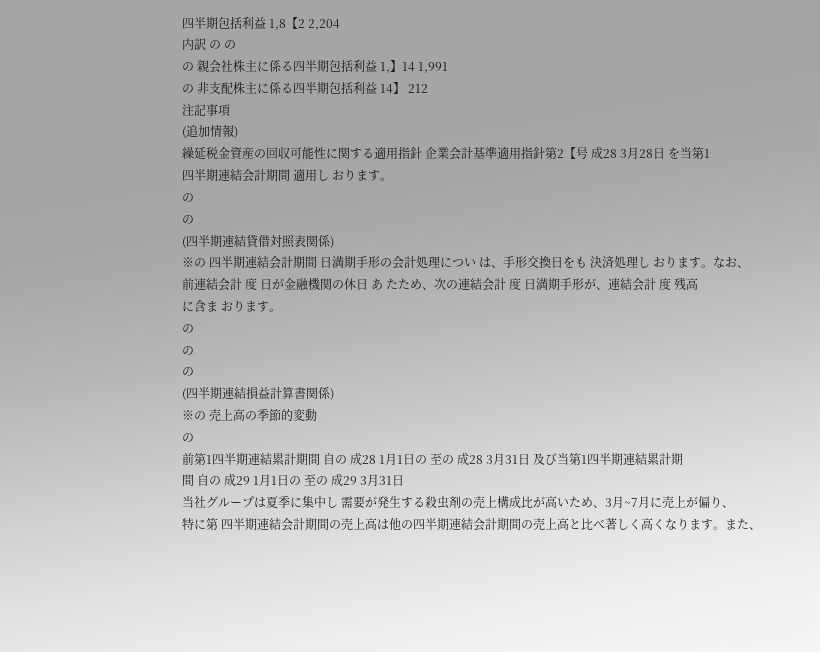四半期包括利益 1,8【2 2,204
内訳 の の
の 親会社株主に係る四半期包括利益 1,】14 1,991
の 非支配株主に係る四半期包括利益 14】 212
注記事項
(追加情報)
繰延税金資産の回収可能性に関する適用指針 企業会計基準適用指針第2【号 成28 3月28日 を当第1
四半期連結会計期間 適用し おります。
の
の
(四半期連結貸借対照表関係)
※の 四半期連結会計期間 日満期手形の会計処理につい は、手形交換日をも 決済処理し おります。なお、
前連結会計 度 日が金融機関の休日 あ たため、次の連結会計 度 日満期手形が、連結会計 度 残高
に含ま おります。
の
の
の
(四半期連結損益計算書関係)
※の 売上高の季節的変動
の
前第1四半期連結累計期間 自の 成28 1月1日の 至の 成28 3月31日 及び当第1四半期連結累計期
間 自の 成29 1月1日の 至の 成29 3月31日
当社グループは夏季に集中し 需要が発生する殺虫剤の売上構成比が高いため、3月~7月に売上が偏り、
特に第 四半期連結会計期間の売上高は他の四半期連結会計期間の売上高と比べ著しく高くなります。また、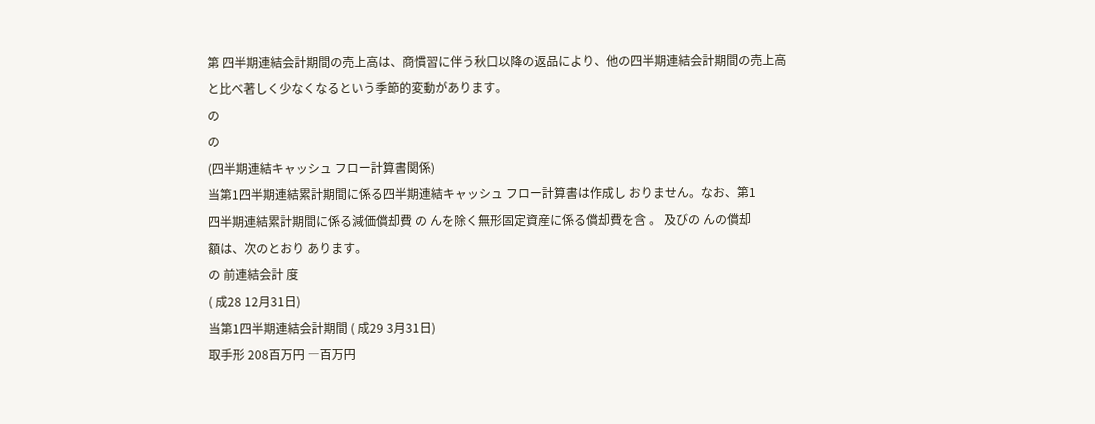第 四半期連結会計期間の売上高は、商慣習に伴う秋口以降の返品により、他の四半期連結会計期間の売上高
と比べ著しく少なくなるという季節的変動があります。
の
の
(四半期連結キャッシュ フロー計算書関係)
当第1四半期連結累計期間に係る四半期連結キャッシュ フロー計算書は作成し おりません。なお、第1
四半期連結累計期間に係る減価償却費 の んを除く無形固定資産に係る償却費を含 。 及びの んの償却
額は、次のとおり あります。
の 前連結会計 度
( 成28 12月31日)
当第1四半期連結会計期間 ( 成29 3月31日)
取手形 208百万円 ―百万円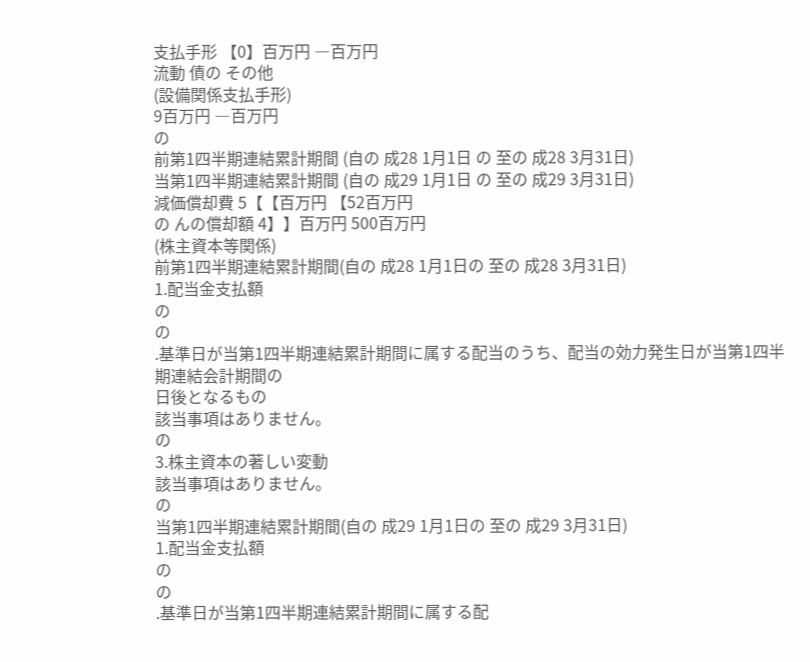支払手形 【0】百万円 ―百万円
流動 債の その他
(設備関係支払手形)
9百万円 ―百万円
の
前第1四半期連結累計期間 (自の 成28 1月1日 の 至の 成28 3月31日)
当第1四半期連結累計期間 (自の 成29 1月1日 の 至の 成29 3月31日)
減価償却費 5【【百万円 【52百万円
の んの償却額 4】】百万円 500百万円
(株主資本等関係)
前第1四半期連結累計期間(自の 成28 1月1日の 至の 成28 3月31日)
1.配当金支払額
の
の
.基準日が当第1四半期連結累計期間に属する配当のうち、配当の効力発生日が当第1四半期連結会計期間の
日後となるもの
該当事項はありません。
の
3.株主資本の著しい変動
該当事項はありません。
の
当第1四半期連結累計期間(自の 成29 1月1日の 至の 成29 3月31日)
1.配当金支払額
の
の
.基準日が当第1四半期連結累計期間に属する配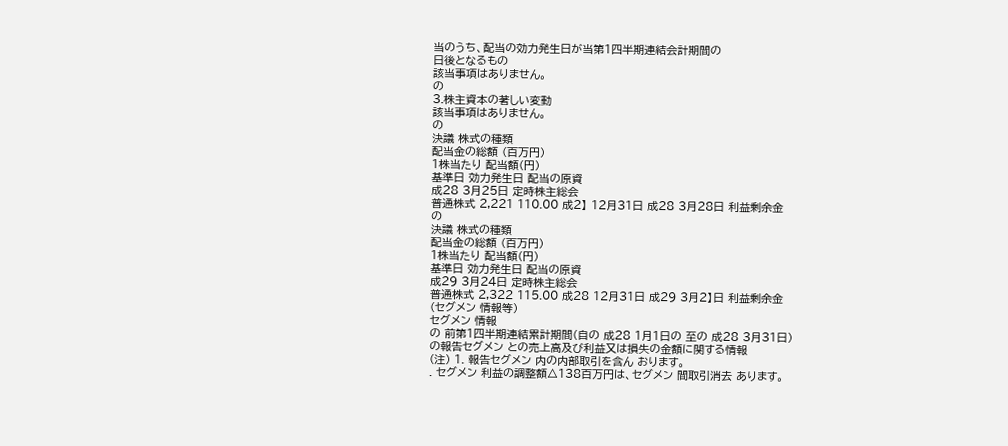当のうち、配当の効力発生日が当第1四半期連結会計期間の
日後となるもの
該当事項はありません。
の
3.株主資本の著しい変動
該当事項はありません。
の
決議 株式の種類
配当金の総額 (百万円)
1株当たり 配当額(円)
基準日 効力発生日 配当の原資
成28 3月25日 定時株主総会
普通株式 2,221 110.00 成2】 12月31日 成28 3月28日 利益剰余金
の
決議 株式の種類
配当金の総額 (百万円)
1株当たり 配当額(円)
基準日 効力発生日 配当の原資
成29 3月24日 定時株主総会
普通株式 2,322 115.00 成28 12月31日 成29 3月2】日 利益剰余金
(セグメン 情報等)
セグメン 情報
の 前第1四半期連結累計期間(自の 成28 1月1日の 至の 成28 3月31日)
の報告セグメン との売上高及び利益又は損失の金額に関する情報
(注) 1. 報告セグメン 内の内部取引を含ん おります。
. セグメン 利益の調整額△138百万円は、セグメン 間取引消去 あります。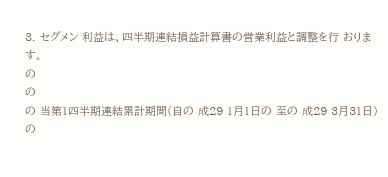3. セグメン 利益は、四半期連結損益計算書の営業利益と調整を行 おります。
の
の
の 当第1四半期連結累計期間(自の 成29 1月1日の 至の 成29 3月31日)
の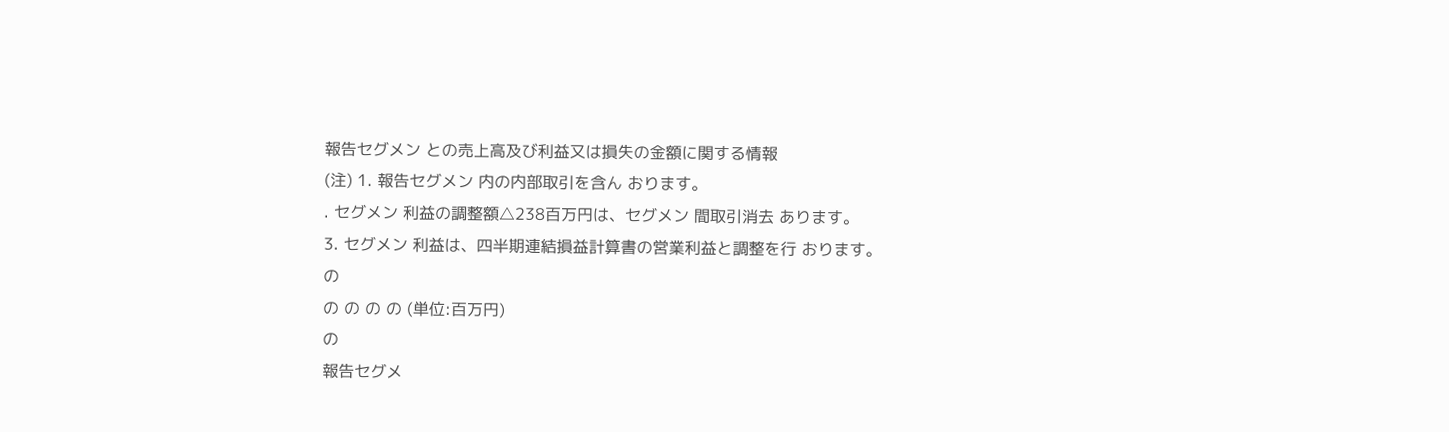報告セグメン との売上高及び利益又は損失の金額に関する情報
(注) 1. 報告セグメン 内の内部取引を含ん おります。
. セグメン 利益の調整額△238百万円は、セグメン 間取引消去 あります。
3. セグメン 利益は、四半期連結損益計算書の営業利益と調整を行 おります。
の
の の の の (単位:百万円)
の
報告セグメ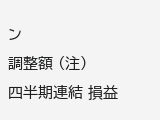ン
調整額 (注)
四半期連結 損益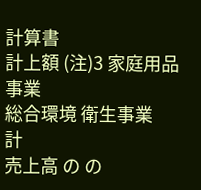計算書
計上額 (注)3 家庭用品事業
総合環境 衛生事業
計
売上高 の の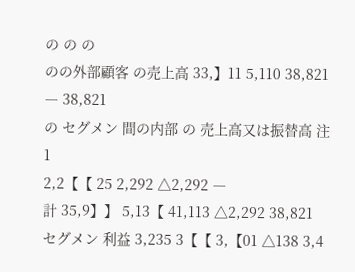の の の
のの外部顧客 の売上高 33,】11 5,110 38,821 ― 38,821
の セグメン 間の内部 の 売上高又は振替高 注 1
2,2【【 25 2,292 △2,292 ―
計 35,9】】 5,13【 41,113 △2,292 38,821
セグメン 利益 3,235 3【【 3,【01 △138 3,4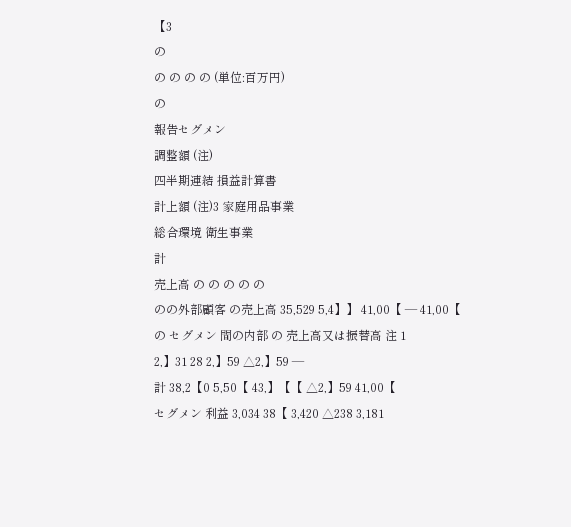【3
の
の の の の (単位:百万円)
の
報告セグメン
調整額 (注)
四半期連結 損益計算書
計上額 (注)3 家庭用品事業
総合環境 衛生事業
計
売上高 の の の の の
のの外部顧客 の売上高 35,529 5,4】】 41,00【 ― 41,00【
の セグメン 間の内部 の 売上高又は振替高 注 1
2,】31 28 2,】59 △2,】59 ―
計 38,2【0 5,50【 43,】【【 △2,】59 41,00【
セグメン 利益 3,034 38【 3,420 △238 3,181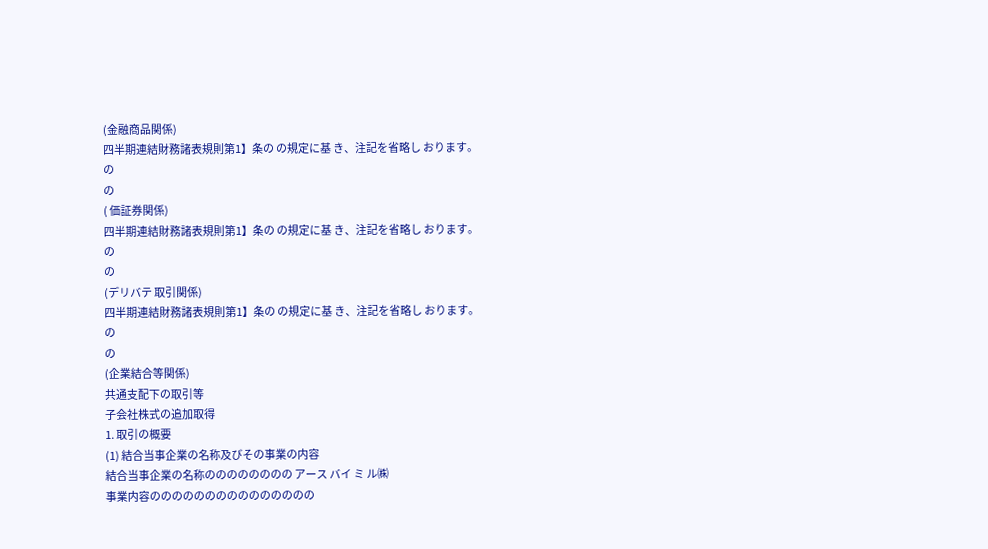(金融商品関係)
四半期連結財務諸表規則第1】条の の規定に基 き、注記を省略し おります。
の
の
( 価証券関係)
四半期連結財務諸表規則第1】条の の規定に基 き、注記を省略し おります。
の
の
(デリバテ 取引関係)
四半期連結財務諸表規則第1】条の の規定に基 き、注記を省略し おります。
の
の
(企業結合等関係)
共通支配下の取引等
子会社株式の追加取得
1. 取引の概要
(1) 結合当事企業の名称及びその事業の内容
結合当事企業の名称のののののののの アース バイ ミ ル㈱
事業内容ののののののののののののののの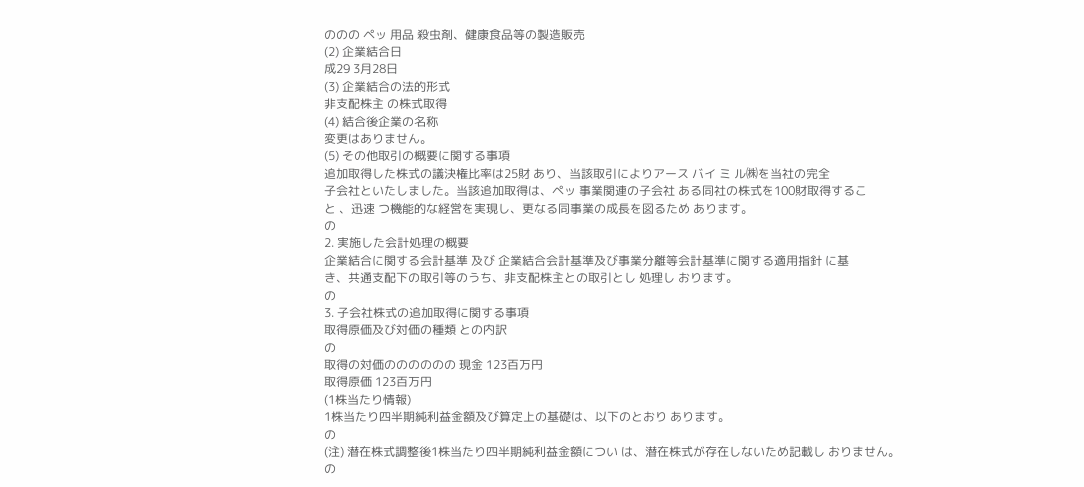ののの ペッ 用品 殺虫剤、健康食品等の製造販売
(2) 企業結合日
成29 3月28日
(3) 企業結合の法的形式
非支配株主 の株式取得
(4) 結合後企業の名称
変更はありません。
(5) その他取引の概要に関する事項
追加取得した株式の議決権比率は25財 あり、当該取引によりアース バイ ミ ル㈱を当社の完全
子会社といたしました。当該追加取得は、ペッ 事業関連の子会社 ある同社の株式を100財取得するこ
と 、迅速 つ機能的な経営を実現し、更なる同事業の成長を図るため あります。
の
2. 実施した会計処理の概要
企業結合に関する会計基準 及び 企業結合会計基準及び事業分離等会計基準に関する適用指針 に基
き、共通支配下の取引等のうち、非支配株主との取引とし 処理し おります。
の
3. 子会社株式の追加取得に関する事項
取得原価及び対価の種類 との内訳
の
取得の対価のののののの 現金 123百万円
取得原価 123百万円
(1株当たり情報)
1株当たり四半期純利益金額及び算定上の基礎は、以下のとおり あります。
の
(注) 潜在株式調整後1株当たり四半期純利益金額につい は、潜在株式が存在しないため記載し おりません。
の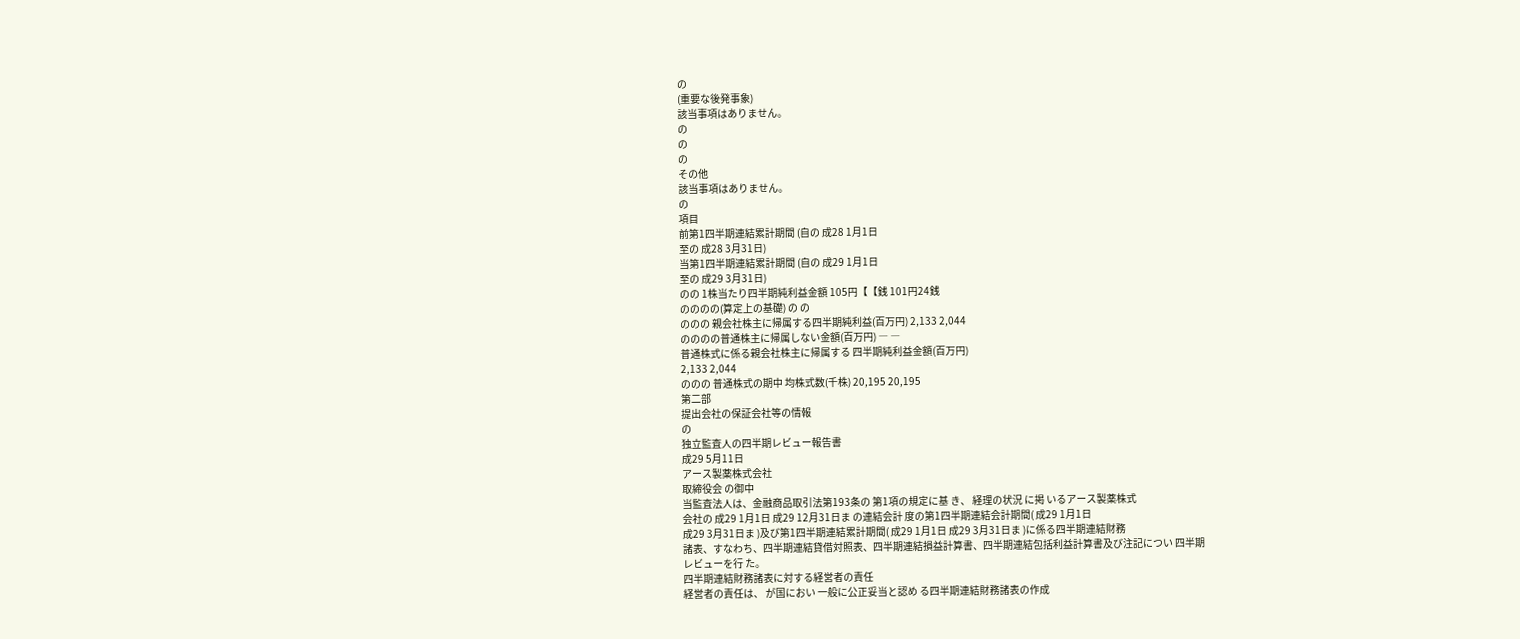の
(重要な後発事象)
該当事項はありません。
の
の
の
その他
該当事項はありません。
の
項目
前第1四半期連結累計期間 (自の 成28 1月1日
至の 成28 3月31日)
当第1四半期連結累計期間 (自の 成29 1月1日
至の 成29 3月31日)
のの 1株当たり四半期純利益金額 105円【【銭 101円24銭
のののの(算定上の基礎) の の
ののの 親会社株主に帰属する四半期純利益(百万円) 2,133 2,044
のののの普通株主に帰属しない金額(百万円) ― ―
普通株式に係る親会社株主に帰属する 四半期純利益金額(百万円)
2,133 2,044
ののの 普通株式の期中 均株式数(千株) 20,195 20,195
第二部
提出会社の保証会社等の情報
の
独立監査人の四半期レビュー報告書
成29 5月11日
アース製薬株式会社
取締役会 の御中
当監査法人は、金融商品取引法第193条の 第1項の規定に基 き、 経理の状況 に掲 いるアース製薬株式
会社の 成29 1月1日 成29 12月31日ま の連結会計 度の第1四半期連結会計期間( 成29 1月1日
成29 3月31日ま )及び第1四半期連結累計期間( 成29 1月1日 成29 3月31日ま )に係る四半期連結財務
諸表、すなわち、四半期連結貸借対照表、四半期連結損益計算書、四半期連結包括利益計算書及び注記につい 四半期
レビューを行 た。
四半期連結財務諸表に対する経営者の責任
経営者の責任は、 が国におい 一般に公正妥当と認め る四半期連結財務諸表の作成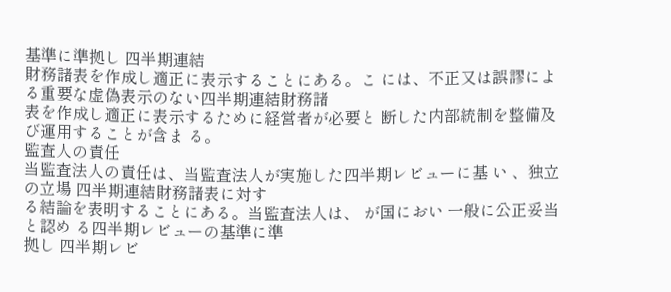基準に準拠し 四半期連結
財務諸表を作成し適正に表示することにある。こ には、不正又は誤謬による重要な虚偽表示のない四半期連結財務諸
表を作成し適正に表示するために経営者が必要と 断した内部統制を整備及び運用することが含ま る。
監査人の責任
当監査法人の責任は、当監査法人が実施した四半期レビューに基 い 、独立の立場 四半期連結財務諸表に対す
る結論を表明することにある。当監査法人は、 が国におい 一般に公正妥当と認め る四半期レビューの基準に準
拠し 四半期レビ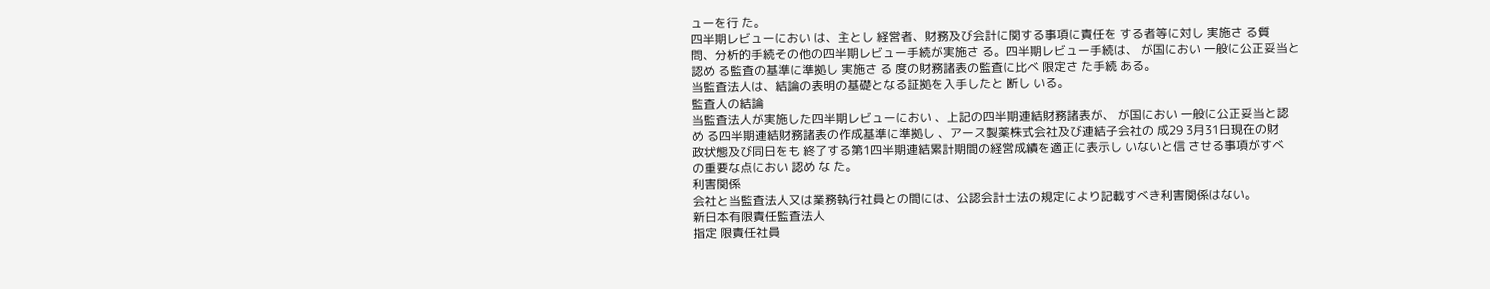ューを行 た。
四半期レビューにおい は、主とし 経営者、財務及び会計に関する事項に責任を する者等に対し 実施さ る質
問、分析的手続その他の四半期レビュー手続が実施さ る。四半期レビュー手続は、 が国におい 一般に公正妥当と
認め る監査の基準に準拠し 実施さ る 度の財務諸表の監査に比べ 限定さ た手続 ある。
当監査法人は、結論の表明の基礎となる証拠を入手したと 断し いる。
監査人の結論
当監査法人が実施した四半期レビューにおい 、上記の四半期連結財務諸表が、 が国におい 一般に公正妥当と認
め る四半期連結財務諸表の作成基準に準拠し 、アース製薬株式会社及び連結子会社の 成29 3月31日現在の財
政状態及び同日をも 終了する第1四半期連結累計期間の経営成績を適正に表示し いないと信 させる事項がすべ
の重要な点におい 認め な た。
利害関係
会社と当監査法人又は業務執行社員との間には、公認会計士法の規定により記載すべき利害関係はない。
新日本有限責任監査法人
指定 限責任社員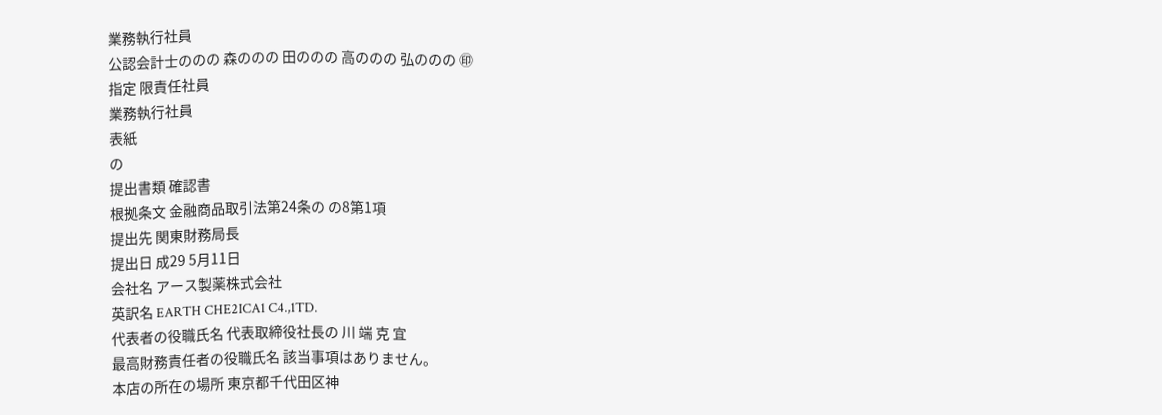業務執行社員
公認会計士ののの 森ののの 田ののの 高ののの 弘ののの ㊞
指定 限責任社員
業務執行社員
表紙
の
提出書類 確認書
根拠条文 金融商品取引法第24条の の8第1項
提出先 関東財務局長
提出日 成29 5月11日
会社名 アース製薬株式会社
英訳名 EARTH CHE2ICA1 C4.,1TD.
代表者の役職氏名 代表取締役社長の 川 端 克 宜
最高財務責任者の役職氏名 該当事項はありません。
本店の所在の場所 東京都千代田区神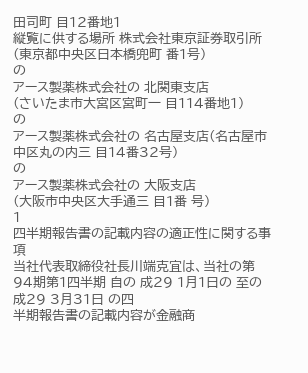田司町 目12番地1
縦覧に供する場所 株式会社東京証券取引所
(東京都中央区日本橋兜町 番1号)
の
アース製薬株式会社の 北関東支店
(さいたま市大宮区宮町一 目114番地1)
の
アース製薬株式会社の 名古屋支店(名古屋市中区丸の内三 目14番32号)
の
アース製薬株式会社の 大阪支店
(大阪市中央区大手通三 目1番 号)
1
四半期報告書の記載内容の適正性に関する事項
当社代表取締役社長川端克宜は、当社の第94期第1四半期 自の 成29 1月1日の 至の 成29 3月31日 の四
半期報告書の記載内容が金融商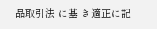品取引法 に基 き適正に記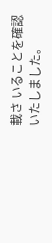載さ いることを確認いたしました。